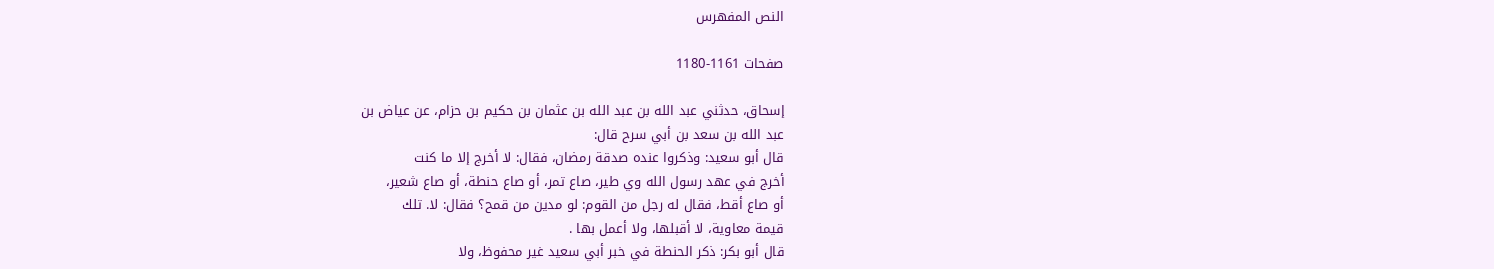النص المفهرس

صفحات 1161-1180

إسحاق، حدثني عبد الله بن عبد الله بن عثمان بن حكيم بن حزام، عن عياض بن
عبد الله بن سعد بن أبي سرح قال:
قال أبو سعيد: وذكروا عنده صدقة رمضان، فقال: لا أخرج إلا ما كنت
أخرج في عهد رسول الله وي طير، صاع تمر، أو صاع حنطة، أو صاع شعير،
أو صاع أقط، فقال له رجل من القوم: لو مدين من قمح؟ فقال: لا. تلك
قيمة معاوية، لا أقبلها، ولا أعمل بها .
قال أبو بكر: ذكر الحنطة في خبر أبي سعيد غير محفوظ، ولا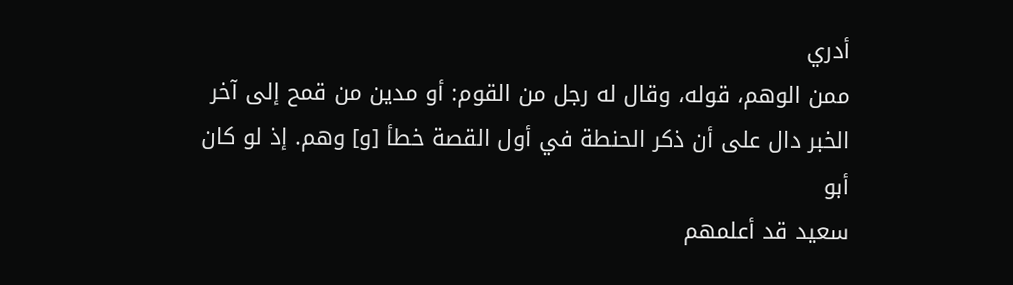أدري
ممن الوهم، قوله، وقال له رجل من القوم: أو مدين من قمح إلى آخر
الخبر دال على أن ذكر الحنطة في أول القصة خطأ [و] وهم. إذ لو كان أبو
سعيد قد أعلمهم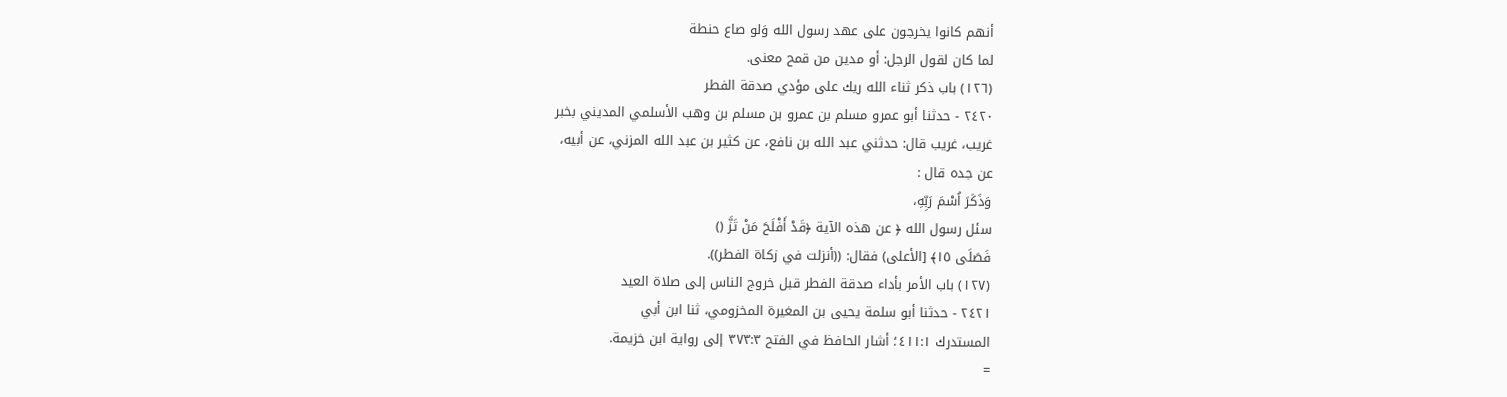أنهم كانوا يخرجون على عهد رسول الله وَلو صاع حنطة
لما كان لقول الرجل: أو مدین من قمح معنى.
(١٢٦) باب ذكر ثناء الله ريك على مؤدي صدقة الفطر
٢٤٢٠ - حدثنا أبو عمرو مسلم بن عمرو بن مسلم بن وهب الأسلمي المديني بخبر
غريب، غريب قال: حدثني عبد الله بن نافع، عن كثير بن عبد الله المزني، عن أبيه،
عن جده قال :
وَذَكَرَ اُسْمَ رَبِّهِ،
سئل رسول الله ﴿ عن هذه الآية ﴿قَدْ أَفْلَحَ مَنْ تَزَّ ()
فَصَلَى ١٥﴾ [الأعلى) فقال: ((أنزلت في زكاة الفطر)).
(١٢٧) باب الأمر بأداء صدقة الفطر قبل خروج الناس إلى صلاة العيد
٢٤٢١ - حدثنا أبو سلمة يحيى بن المغيرة المخزومي، ثنا ابن أبي
المستدرك ٤١١:١؛ أشار الحافظ في الفتح ٣٧٣:٣ إلى رواية ابن خزيمة.
=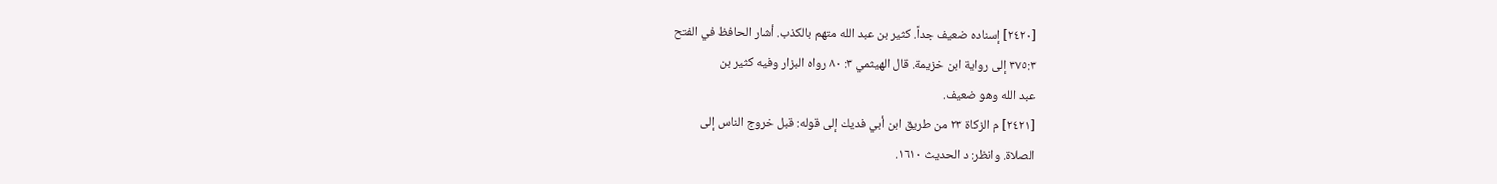[٢٤٢٠] إسناده ضعيف جداً. كثير بن عبد الله متهم بالكذب. أشار الحافظ في الفتح
٣٧٥:٣ إلى رواية ابن خزيمة. قال الهيثمي ٣: ٨٠ رواه البزار وفيه كثير بن
عبد الله وهو ضعيف.
[٢٤٢١] م الزكاة ٢٣ من طريق ابن أبي فديك إلى قوله: قبل خروج الناس إلى
الصلاة. وانظر: د الحديث ١٦١٠.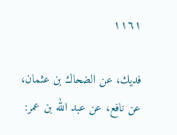١١٦١

فديك، عن الضحاك بن عثمان، عن نافع، عن عبد الله بن عمر: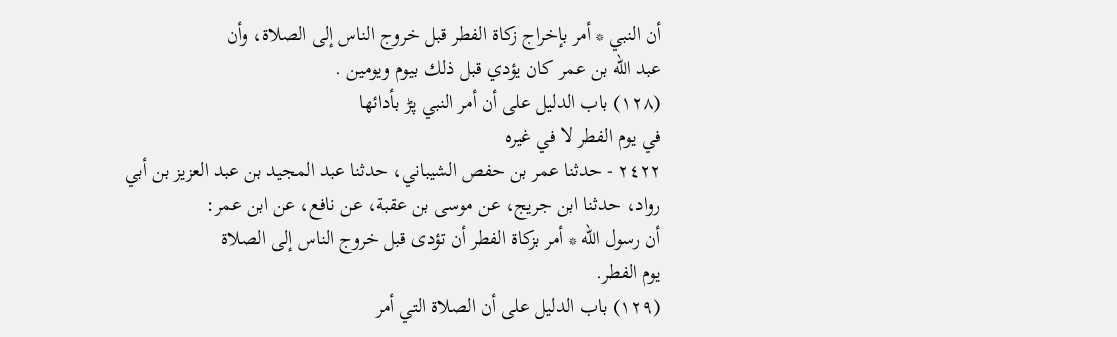أن النبي * أمر بإخراج زكاة الفطر قبل خروج الناس إلى الصلاة، وأن
عبد الله بن عمر کان يؤدي قبل ذلك بيوم ويومين .
(١٢٨) باب الدليل على أن أمر النبي پڑ بأدائها
في يوم الفطر لا في غيره
٢٤٢٢ - حدثنا عمر بن حفص الشيباني، حدثنا عبد المجيد بن عبد العزيز بن أبي
رواد، حدثنا ابن جريج، عن موسى بن عقبة، عن نافع، عن ابن عمر:
أن رسول الله * أمر بزكاة الفطر أن تؤدى قبل خروج الناس إلى الصلاة
يوم الفطر.
(١٢٩) باب الدليل على أن الصلاة التي أمر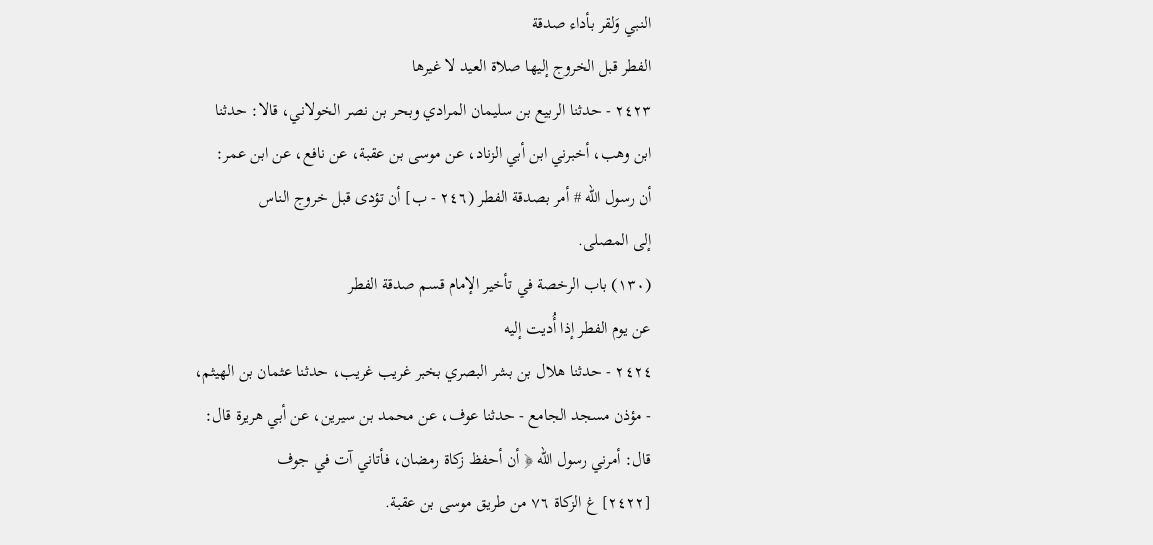النبي وَلقر بأداء صدقة
الفطر قبل الخروج إليها صلاة العيد لا غيرها
٢٤٢٣ - حدثنا الربيع بن سليمان المرادي وبحر بن نصر الخولاني، قالا: حدثنا
ابن وهب، أخبرني ابن أبي الزناد، عن موسى بن عقبة، عن نافع، عن ابن عمر:
أن رسول الله # أمر بصدقة الفطر (٢٤٦ - ب] أن تؤدى قبل خروج الناس
إلى المصلى.
(١٣٠) باب الرخصة في تأخير الإمام قسم صدقة الفطر
عن يوم الفطر إذا أُديت إليه
٢٤٢٤ - حدثنا هلال بن بشر البصري بخبر غريب غريب، حدثنا عثمان بن الهيثم،
- مؤذن مسجد الجامع - حدثنا عوف، عن محمد بن سيرين، عن أبي هريرة قال:
قال: أمرني رسول الله ﴿ أن أحفظ زكاة رمضان، فأتاني آت في جوف
[٢٤٢٢] غ الزكاة ٧٦ من طريق موسى بن عقبة.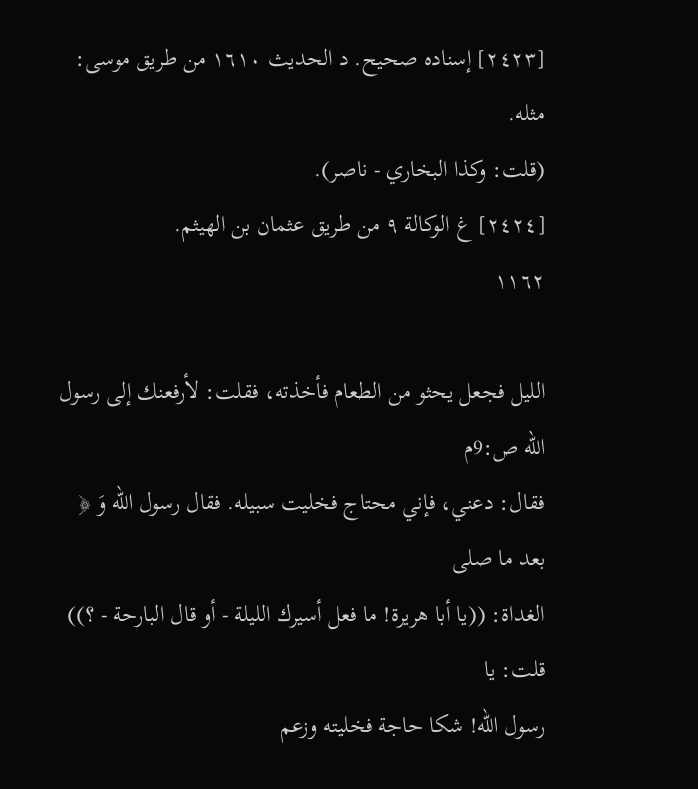[٢٤٢٣] إسناده صحيح. د الحديث ١٦١٠ من طريق موسى: مثله.
(قلت: وكذا البخاري - ناصر).
[٢٤٢٤] غ الوكالة ٩ من طريق عثمان بن الهيثم.
١١٦٢

الليل فجعل يحثو من الطعام فأخذته، فقلت: لأرفعنك إلى رسول الله ص:9م
فقال: دعني، فإني محتاج فخليت سبيله. فقال رسول الله وَ ﴿ بعد ما صلى
الغداة: ((يا أبا هريرة! ما فعل أسيرك الليلة - أو قال البارحة - ؟)) قلت: يا
رسول الله! شكا حاجة فخليته وزعم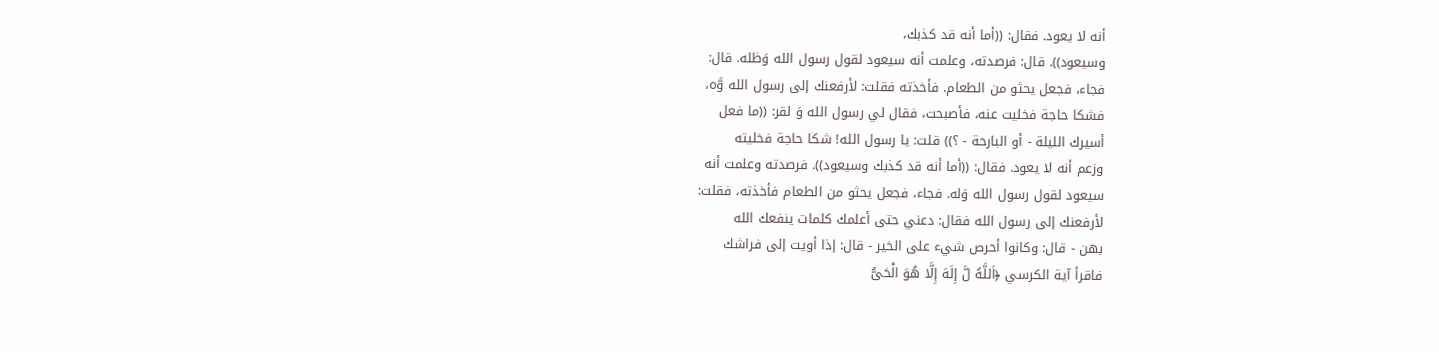أنه لا يعود. فقال: ((أما أنه قد كذبك،
وسيعود)). قال: فرصدته، وعلمت أنه سيعود لقول رسول الله وَظله. قال:
فجاء، فجعل يحثو من الطعام. فأخذته فقلت: لأرفعنك إلى رسول الله وَّه،
فشكا حاجة فخليت عنه، فأصبحت، فقال لي رسول الله وَ لقر: ((ما فعل
أسيرك الليلة - أو البارحة - ؟)) قلت: يا رسول الله! شكا حاجة فخليته
وزعم أنه لا يعود. فقال: ((أما أنه قد كذبك وسيعود)). فرصدته وعلمت أنه
سيعود لقول رسول الله وَله. فجاء، فجعل يحثو من الطعام فأخذته، فقلت:
لأرفعنك إلى رسول الله فقال: دعني حتى أعلمك كلمات ينفعك الله
بهن - قال: وكانوا أحرص شيء على الخير - قال: إذا أويت إلى فراشك
فاقرأ آية الكرسي ﴿اَللَّهُ لَّ إِلَهَ إِلَّا هُوَ الْحَىُّ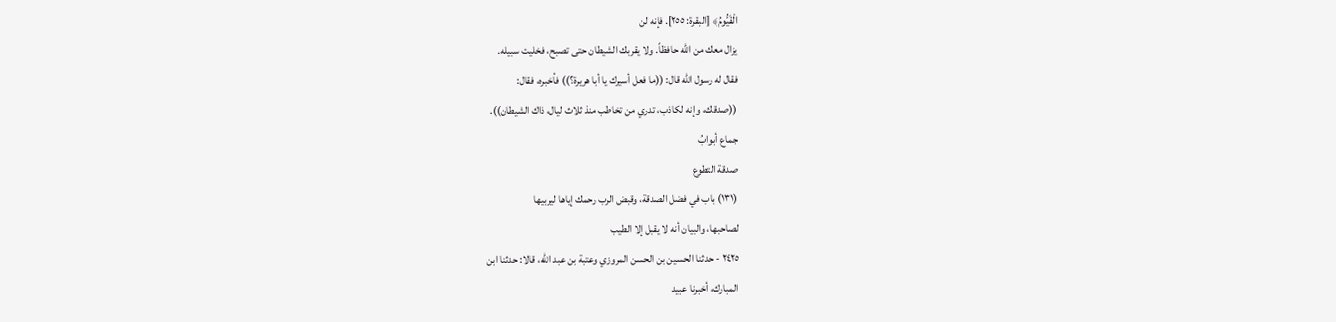الْقَيُّومُ﴾ [البقرة: ٢٥٥]. فإنه لن
يزال معك من الله حافظاً. ولا يقربك الشيطان حتى تصبح، فخليت سبيله.
فقال له رسول الله قال: ((ما فعل أسيرك يا أبا هريرة؟)) فأخبره، فقال:
((صدقك، وإنه لكاذب، تدري من تخاطب منذ ثلاث ليال، ذاك الشيطان)).
جماع أبوابُ
صدقة التطوع
(١٣١) باب في فضل الصدقة، وقبض الرب رحمك إياها ليربيها
لصاحبها، والبيان أنه لا يقبل إلا الطيب
٢٤٢٥ - حدثنا الحسين بن الحسن المروزي وعتبة بن عبد الله، قالا: حدثنا ابن
المبارك، أخبرنا عبيد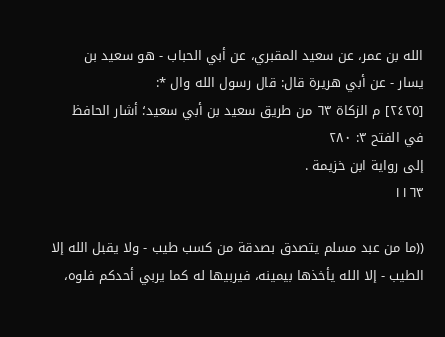الله بن عمر، عن سعيد المقبري، عن أبي الحباب - هو سعيد بن
يسار - عن أبي هريرة قال: قال رسول الله وال *:
[٢٤٢٥] م الزكاة ٦٣ من طريق سعيد بن أبي سعيد؛ أشار الحافظ في الفتح ٣: ٢٨٠
إلى رواية ابن خزيمة .
١١٦٣

((ما من عبد مسلم يتصدق بصدقة من كسب طيب - ولا يقبل الله إلا
الطیب - إلا الله يأخذها بيمينه، فیربیها له كما يربي أحدكم فلوه،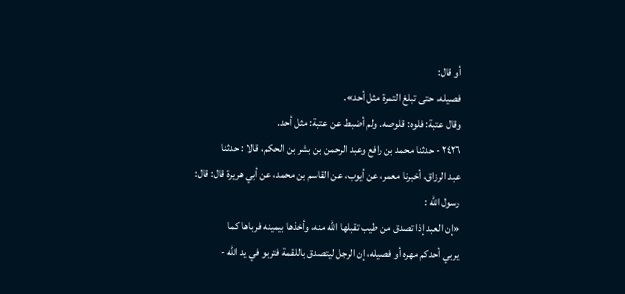أو قال:
فصیله، حتى تبلغ التمرة مثل أحد».
وقال عتبة: فلوه: قلوصه. ولم أضبط عن عتبة: مثل أحد.
٢٤٢٦ - حدثنا محمد بن رافع وعبد الرحمن بن بشر بن الحکم، قالا : حدثنا
عبد الرزاق، أخبرنا معمر، عن أيوب، عن القاسم بن محمد، عن أبي هريرة قال: قال:
رسول الله :
«إن العبد إذا تصدق من طيب تقبلها الله منه، وأخذها بيمينه فرباها كما
يربي أحدكم مهره أو فصيله، إن الرجل ليتصدق باللقمة فتربو في يد الله -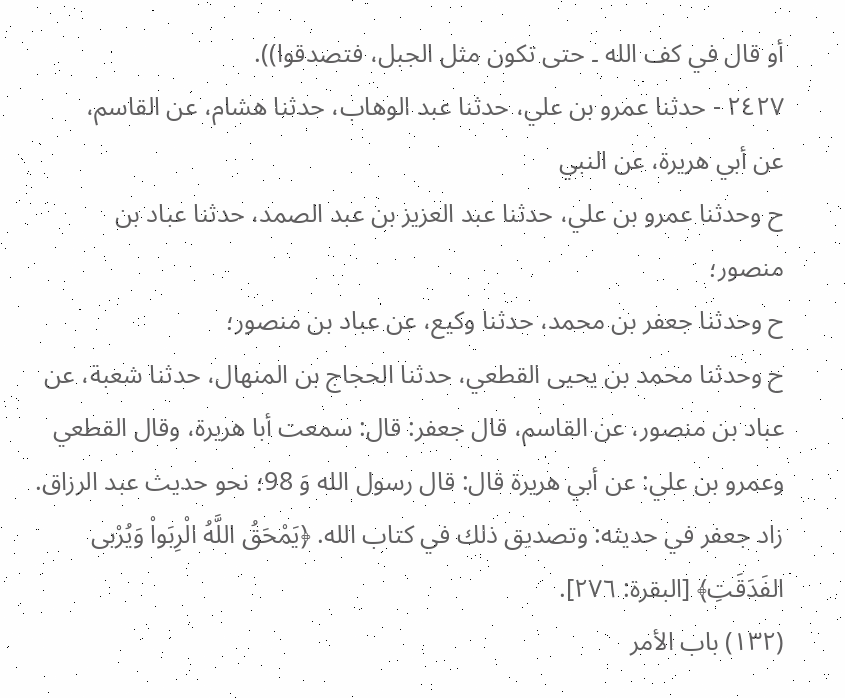أو قال في کف الله ۔ حتى تكون مثل الجبل، فتصدقوا)).
٢٤٢٧ - حدثنا عمرو بن علي، حدثنا عبد الوهاب، حدثنا هشام، عن القاسم،
عن أبي هريرة، عن النبي
ح وحدثنا عمرو بن علي، حدثنا عبد العزيز بن عبد الصمد، حدثنا عباد بن
منصور؛
ح وحدثنا جعفر بن محمد، حدثنا وكيع، عن عباد بن منصور؛
ح وحدثنا محمد بن يحيى القطعي، حدثنا الحجاج بن المنهال، حدثنا شعبة، عن
عباد بن منصور، عن القاسم، قال جعفر: قال: سمعت أبا هريرة، وقال القطعي
وعمرو بن علي: عن أبي هريرة قال: قال رسول الله وَ 98؛ نحو حديث عبد الرزاق.
زاد جعفر في حديثه: وتصديق ذلك في كتاب الله. ﴿يَمْحَقُ اللَّهُ الْرِبَواْ وَيُرْبى
الفَدَقَتِ﴾ [البقرة: ٢٧٦].
(١٣٢) باب الأمر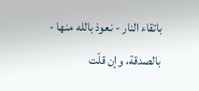باتقاء النار - نعوذ بالله منها - بالصدقة، وإن قلّت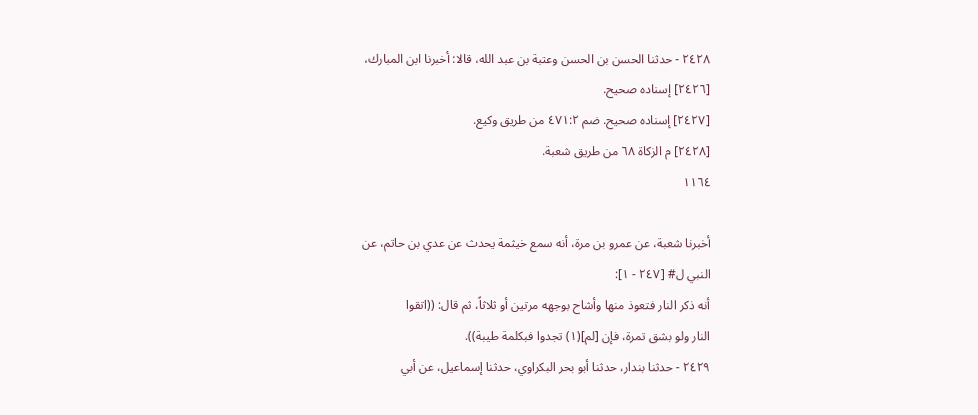٢٤٢٨ - حدثنا الحسن بن الحسن وعتبة بن عبد الله، قالا: أخبرنا ابن المبارك،
[٢٤٢٦] إسناده صحيح.
[٢٤٢٧] إسناده صحيح. ضم ٤٧١:٢ من طريق وكيع.
[٢٤٢٨] م الزكاة ٦٨ من طريق شعبة.
١١٦٤

أخبرنا شعبة، عن عمرو بن مرة، أنه سمع خيثمة يحدث عن عدي بن حاتم، عن
النبي ل# [٢٤٧ - ١]:
أنه ذكر النار فتعوذ منها وأشاح بوجهه مرتين أو ثلاثاً، ثم قال: ((اتقوا
النار ولو بشق تمرة، فإن [لم](١) تجدوا فبكلمة طيبة)).
٢٤٢٩ - حدثنا بندار، حدثنا أبو بحر البكراوي، حدثنا إسماعيل، عن أبي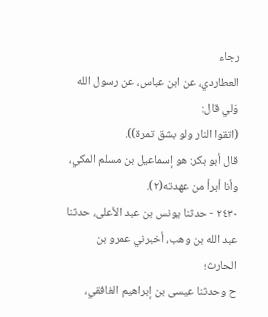رجاء
العطاردي، عن ابن عباس، عن رسول الله وَلي قال:
(اتقوا النار ولو بشق تمرة)).
قال أبو بكر: هو إسماعيل بن مسلم المكي، وأنا أبرأ من عهدته(٢).
٢٤٣٠ - حدثنا يونس بن عبد الأعلى، حدثنا عبد الله بن وهب، أخبرني عمرو بن
الحارث؛
ح وحدثنا عيسى بن إبراهيم الغافقي،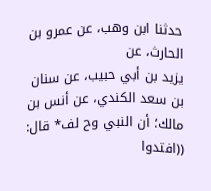حدثنا ابن وهب، عن عمرو بن الحارث، عن
يزيد بن أبي حبيب، عن سنان بن سعد الكندي، عن أنس بن مالك؛ أن النبي وح لف* قال:
((افتدوا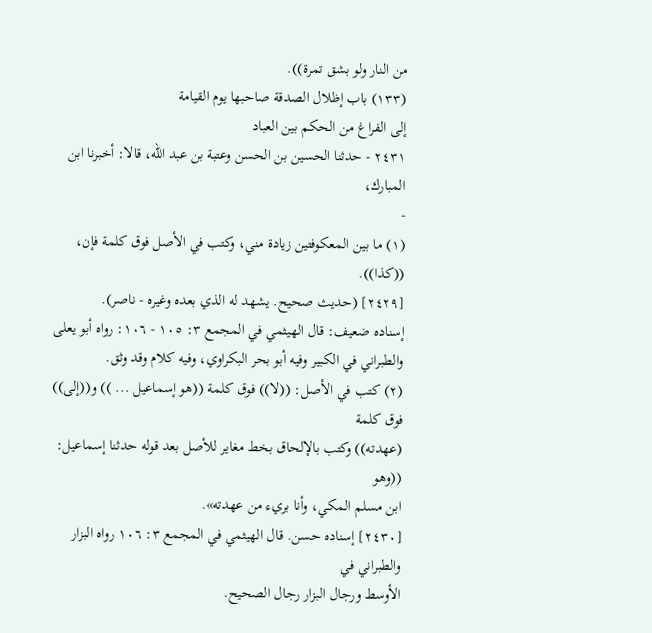من النار ولو بشق تمرة)).
(١٣٣) باب إظلال الصدقة صاحبها يوم القيامة
إلى الفراغ من الحكم بين العباد
٢٤٣١ - حدثنا الحسين بن الحسن وعتبة بن عبد الله، قالا: أخبرنا ابن المبارك،
-
(١) ما بين المعكوفتين زيادة مني، وكتب في الأصل فوق كلمة فإن، ((كذا)).
[٢٤٢٩] (حديث صحيح. يشهد له الذي بعده وغيره - ناصر).
إسناده ضعيف: قال الهيثمي في المجمع ٣: ١٠٥ - ١٠٦: رواه أبو يعلى
والطبراني في الكبير وفيه أبو بحر البكراوي، وفيه كلام وقد وثق.
(٢) كتب في الأصل: ((لا)) فوق كلمة ((هو إسماعيل ... )) و((إلى)) فوق كلمة
(عهدته)) وكتب بالإلحاق بخط مغاير للأصل بعد قوله حدثنا إسماعيل: ((وهو
ابن مسلم المكي، وأنا بريء من عهدته».
[٢٤٣٠] إسناده حسن. قال الهيثمي في المجمع ٣: ١٠٦ رواه البزار والطبراني في
الأوسط ورجال البزار رجال الصحيح.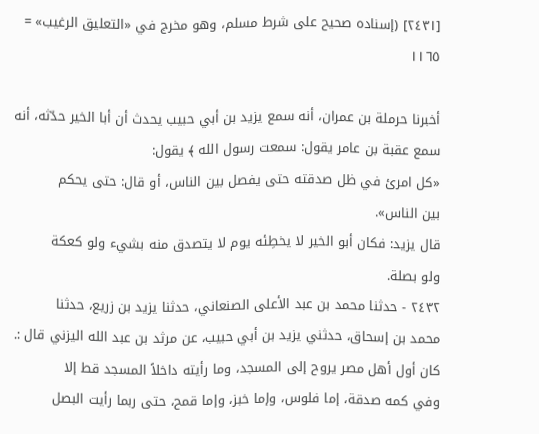[٢٤٣١] (إسناده صحيح على شرط مسلم، وهو مخرج في «التعليق الرغيب» =
١١٦٥

أخبرنا حرملة بن عمران، أنه سمع يزيد بن أبي حبيب يحدث أن أبا الخير حدّثه، أنه
سمع عقبة بن عامر يقول: سمعت رسول الله ﴾ يقول:
«كل امرئ في ظل صدقته حتى يفصل بين الناس، أو قال: حتى يحكم
بین الناس».
قال يزيد: فكان أبو الخير لا يخطِئه يوم لا يتصدق منه بشيء ولو كعكة
ولو بصلة.
٢٤٣٢ - حدثنا محمد بن عبد الأعلى الصنعاني، حدثنا یزید بن زريع، حدثنا
محمد بن إسحاق، حدثني یزید بن أبي حبيب، عن مرثد بن عبد الله الیزني قال :.
كان أول أهل مصر يروح إلى المسجد، وما رأيته داخلاً المسجد قط إلا
وفي كمه صدقة، إما فلوس، وإما خبز، وإما قمح، حتى ربما رأيت البصل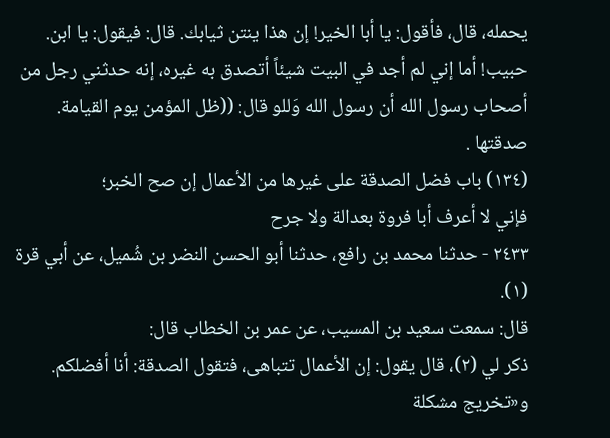يحمله، قال، فأقول: يا أبا الخير! إن هذا ينتن ثيابك. قال: فيقول: يا ابن.
حبیب! أما إني لم أجد في البيت شيئاً أتصدق به غيره، إنه حدثني رجل من
أصحاب رسول الله أن رسول الله وَللو قال: ((ظل المؤمن يوم القيامة.
صدقتها .
(١٣٤) باب فضل الصدقة على غيرها من الأعمال إن صح الخبر؛
فإني لا أعرف أبا فروة بعدالة ولا جرح
٢٤٣٣ - حدثنا محمد بن رافع، حدثنا أبو الحسن النضر بن شُميل، عن أبي قرة (١).
قال: سمعت سعيد بن المسيب، عن عمر بن الخطاب قال:
ذكر لي (٢)، قال يقول: إن الأعمال تتباهى، فتقول الصدقة: أنا أفضلكم.
و«تخريج مشكلة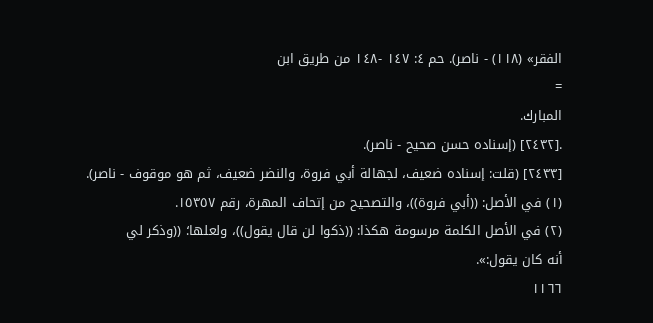الفقر» (١١٨) - ناصر). حم ٤: ١٤٧ -١٤٨ من طريق ابن
=
المبارك.
.[٢٤٣٢] (إسناده حسن صحيح - ناصر).
[٢٤٣٣] (قلت: إسناده ضعيف، لجهالة أبي فروة، والنضر ضعيف، ثم هو موقوف - ناصر).
(١) في الأصل: ((أبي فروة))، والتصحيح من إتحاف المهرة، رقم ١٥٣٥٧.
(٢) في الأصل الكلمة مرسومة هكذا: ((ذكوا لن قال يقول))، ولعلها؛ ((وذكر لي
أنه کان یقول:».
١١٦٦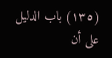(١٣٥) باب الدليل على أن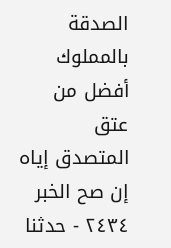الصدقة بالمملوك
أفضل من عتق المتصدق إياه إن صح الخبر
٢٤٣٤ - حدثنا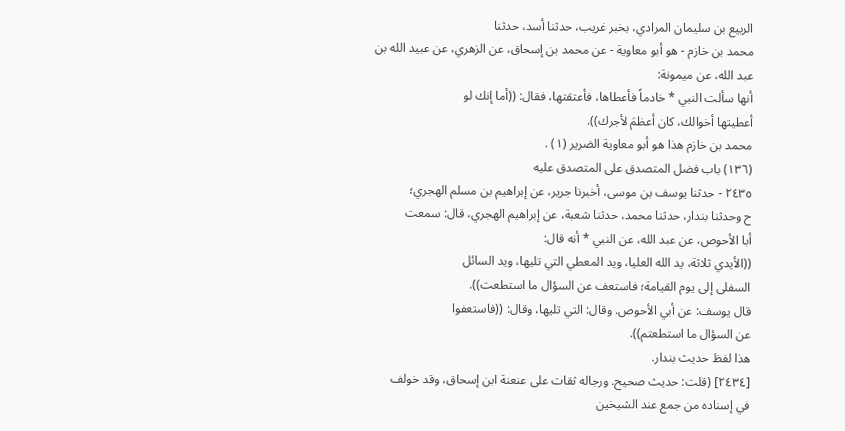الربيع بن سليمان المرادي، بخبر غريب، حدثنا أسد، حدثنا
محمد بن خازم - هو أبو معاوية - عن محمد بن إسحاق، عن الزهري، عن عبيد الله بن
عبد الله، عن ميمونة:
أنها سألت النبي * خادماً فأعطاها، فأعتقتها، فقال: ((أما إنك لو
أعطيتها أخوالك، كان أعظمَ لأجرك)).
محمد بن خازم هذا هو أبو معاوية الضرير (١) .
(١٣٦) باب فضل المتصدق على المتصدق عليه
٢٤٣٥ - حدثنا يوسف بن موسى، أخبرنا جرير، عن إبراهيم بن مسلم الهجري؛
ح وحدثنا بندار، حدثنا محمد، حدثنا شعبة، عن إبراهيم الهجري، قال: سمعت
أبا الأحوص، عن عبد الله، عن النبي * أنه قال:
((الأيدي ثلاثة، يد الله العليا، ويد المعطي التي تليها، ويد السائل
السفلى إلى يوم القيامة؛ فاستعف عن السؤال ما استطعت)).
قال يوسف: عن أبي الأحوص. وقال: التي تليها، وقال: ((فاستعفوا
عن السؤال ما استطعتم)).
هذا لفظ حديث بندار.
[٢٤٣٤] (قلت: حديث صحيح. ورجاله ثقات على عنعنة ابن إسحاق، وقد خولف
في إسناده من جمع عند الشيخين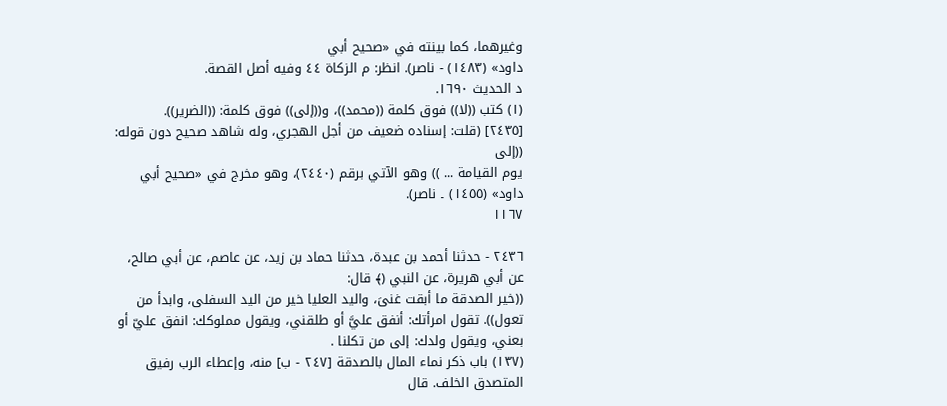وغيرهما، كما بينته في «صحيح أبي
داود» (١٤٨٣) - ناصر). انظر: م الزكاة ٤٤ وفيه أصل القصة.
د الحديث ١٦٩٠.
(١) كتب ((لا)) فوق كلمة ((محمد))، و((إلى)) فوق كلمة: ((الضرير)).
[٢٤٣٥] (قلت: إسناده ضعيف من أجل الهجري، وله شاهد صحیح دون قوله: ((إلى
يوم القيامة ... )) وهو الآتي برقم (٢٤٤٠)، وهو مخرج في «صحيح أبي
داود» (١٤٥٥) ۔ ناصر).
١١٦٧

٢٤٣٦ - حدثنا أحمد بن عبدة، حدثنا حماد بن زيد، عن عاصم، عن أبي صالح،
عن أبي هريرة، عن النبي (﴾ قال:
((خير الصدقة ما أبقت غنىَ، واليد العليا خير من اليد السفلى، وابدأ من
تعول)). تقول امرأتك: أنفق عليَّ أو طلقني، ويقول مملوكك: انفق عليّ أو
بعني، ويقول ولدك: إلى من تكلنا .
(١٣٧) باب ذكر نماء المال بالصدقة [٢٤٧ - ب] منه، وإعطاء الرب رفيق
المتصدق الخلف. قال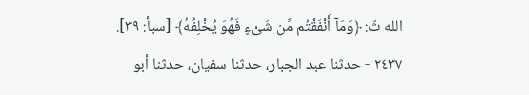الله ثّ: ﴿وَمَآ أَنْفَقْتُم مِّن شَىْءٍ فَهُوَ يُخْلِفُهُ﴾ [سبأ: ٣٩].
٢٤٣٧ - حدثنا عبد الجبار، حدثنا سفيان، حدثنا أبو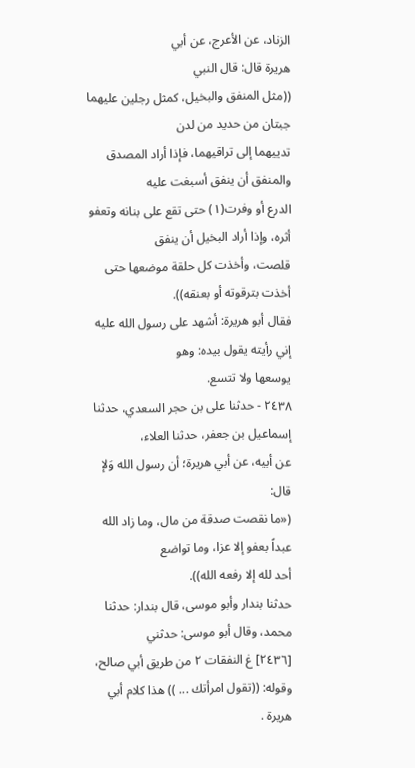الزناد، عن الأعرج، عن أبي
هريرة قال: قال النبي
((مثل المنفق والبخيل، كمثل رجلين عليهما جبتان من حديد من لدن
تدييهما إلى تراقيهما، فإذا أراد المصدق والمنفق أن ينفق أسبغت عليه
الدرع أو وفرت(١) حتى تقع على بنانه وتعفو أثره، وإذا أراد البخيل أن ينفق
قلصت، وأخذت كل حلقة موضعها حتى أخذت بترقوته أو بعنقه)).
فقال أبو هريرة: أشهد على رسول الله عليه إني رأيته يقول بيده: وهو
يوسعها ولا تتسع.
٢٤٣٨ - حدثنا على بن حجر السعدي، حدثنا إسماعيل بن جعفر، حدثنا العلاء،
عن أبيه، عن أبي هريرة؛ أن رسول الله وَلإ قال:
(«ما نقصت صدقة من مال، وما زاد الله عبداً بعفو إلا عزا، وما تواضع
أحد لله إلا رفعه الله)).
حدثنا بندار وأبو موسى، قال بندار: حدثنا محمد، وقال أبو موسى: حدثني
[٢٤٣٦] غ النفقات ٢ من طريق أبي صالح، وقوله: ((تقول امرأتك ... )) هذا كلام أبي
هريرة .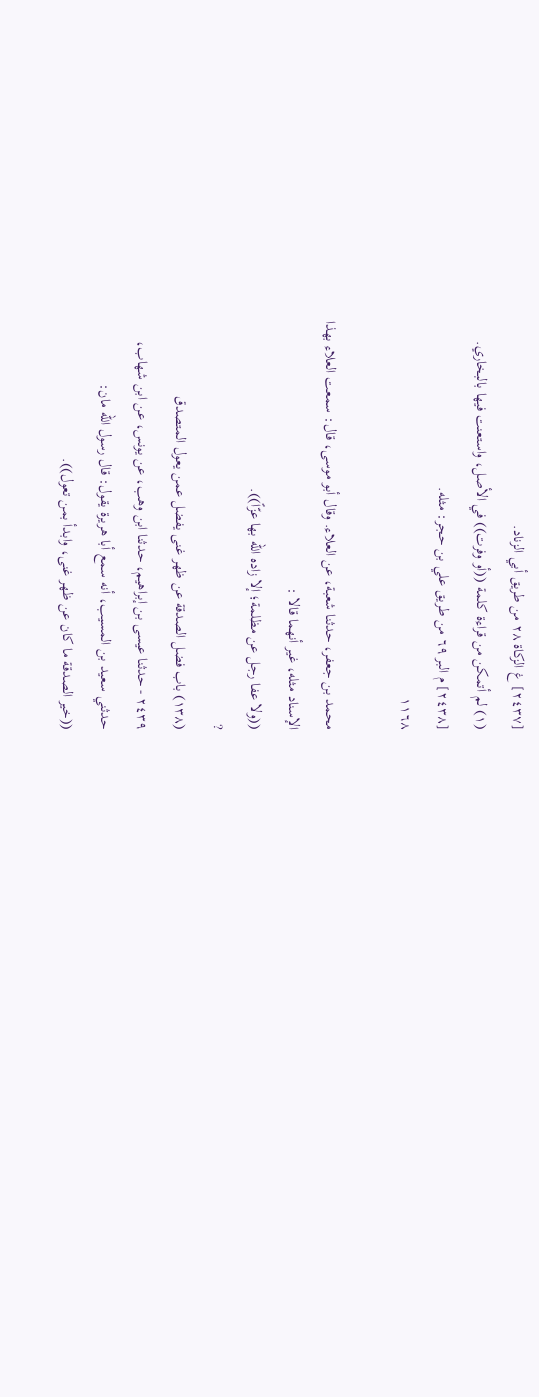[٢٤٣٧] غ الزكاة ٢٨ من طريق أبي الزناد.
(١) لم أتمكن من قراءة كلمة ((أو وفرت)) في الأصل، واستعنت فيها بالبخاري.
[٢٤٣٨] م البر ٦٩ من طريق علي بن حجر: مثله.
١١٦٨

محمد بن جعفر، حدثنا شعبة، عن العلاء. وقال أبو موسى، قال: سمعت العلاء بهذا
الإسناد مثله، غير أنهما قالا :
((ولا عفا رجل عن مظلمة؛ إلا زاده الله بها عزّاً)).
?
(١٣٨) باب فضل الصدقة عن ظهر غنى يفضل عمن يعول المتصدق
٢٤٣٩ - حدثنا عيسى بن إبراهيم، حدثنا ابن وهب، عن يونس، عن ابن شهاب،
حدثني سعيد بن المسيب، أنه سمع أبا هريرة يقول: قال رسول الله مان:
((خير الصدقة ما كان عن ظهر غنى، وابدأ بمن تعول)).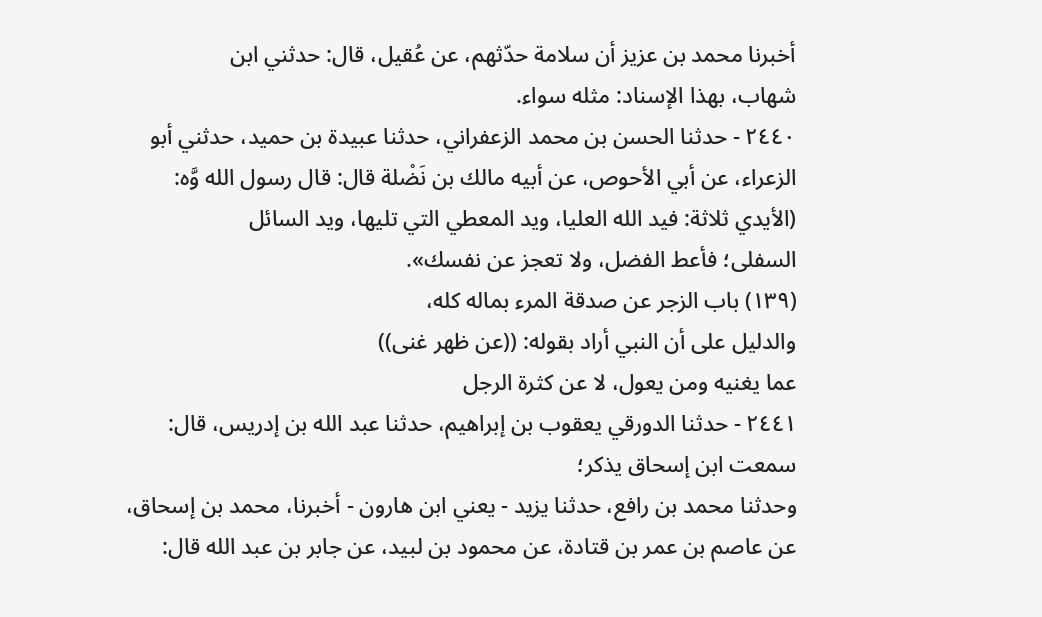أخبرنا محمد بن عزيز أن سلامة حدّثهم، عن عُقيل، قال: حدثني ابن
شهاب، بهذا الإسناد: مثله سواء.
٢٤٤٠ - حدثنا الحسن بن محمد الزعفراني، حدثنا عبيدة بن حميد، حدثني أبو
الزعراء، عن أبي الأحوص، عن أبيه مالك بن نَضْلة قال: قال رسول الله وَّه:
(الأيدي ثلاثة: فيد الله العليا، ويد المعطي التي تليها، ويد السائل
السفلى؛ فأعط الفضل، ولا تعجز عن نفسك».
(١٣٩) باب الزجر عن صدقة المرء بماله كله،
والدليل على أن النبي أراد بقوله: ((عن ظهر غنى))
عما يغنيه ومن يعول، لا عن كثرة الرجل
٢٤٤١ - حدثنا الدورقي يعقوب بن إبراهيم، حدثنا عبد الله بن إدريس، قال:
سمعت ابن إسحاق یذکر؛
وحدثنا محمد بن رافع، حدثنا يزيد - يعني ابن هارون - أخبرنا، محمد بن إسحاق،
عن عاصم بن عمر بن قتادة، عن محمود بن لبيد، عن جابر بن عبد الله قال: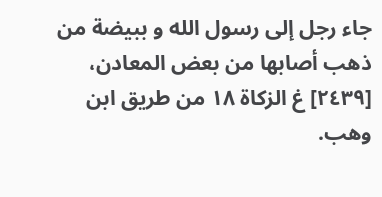جاء رجل إلى رسول الله و ببيضة من ذهب أصابها من بعض المعادن،
[٢٤٣٩] غ الزكاة ١٨ من طريق ابن وهب.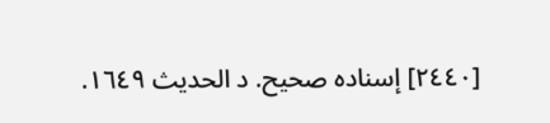[٢٤٤٠] إسناده صحيح. د الحديث ١٦٤٩.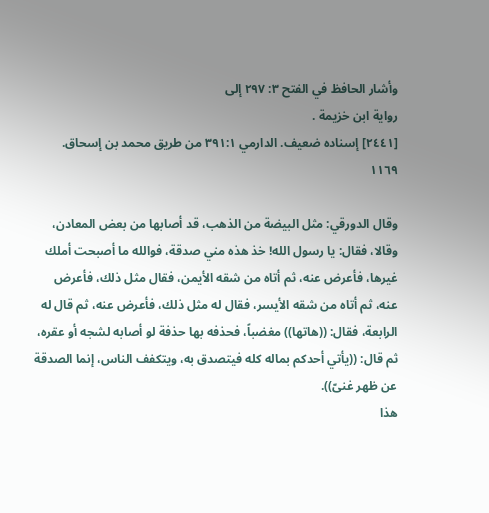وأشار الحافظ في الفتح ٣: ٢٩٧ إلى
رواية ابن خزيمة .
[٢٤٤١] إسناده ضعيف. الدارمي ٣٩١:١ من طريق محمد بن إسحاق.
١١٦٩

وقال الدورقي: مثل البيضة من الذهب، قد أصابها من بعض المعادن،
وقالا، فقال: يا رسول الله! خذ هذه مني صدقة، فوالله ما أصبحت أملك
غيرها، فأعرض عنه، ثم أتاه من شقه الأيمن، فقال مثل ذلك، فأعرض
عنه، ثم أتاه من شقه الأيسر، فقال له مثل ذلك، فأعرض عنه، ثم قال له
الرابعة، فقال: ((هاتها)) مغضباً، فحذفه بها حذفة لو أصابه لشجه أو عقره،
ثم قال: ((يأتي أحدكم بماله كله فيتصدق به، ويتكفف الناس، إنما الصدقة
عن ظھر غنىّ)).
هذا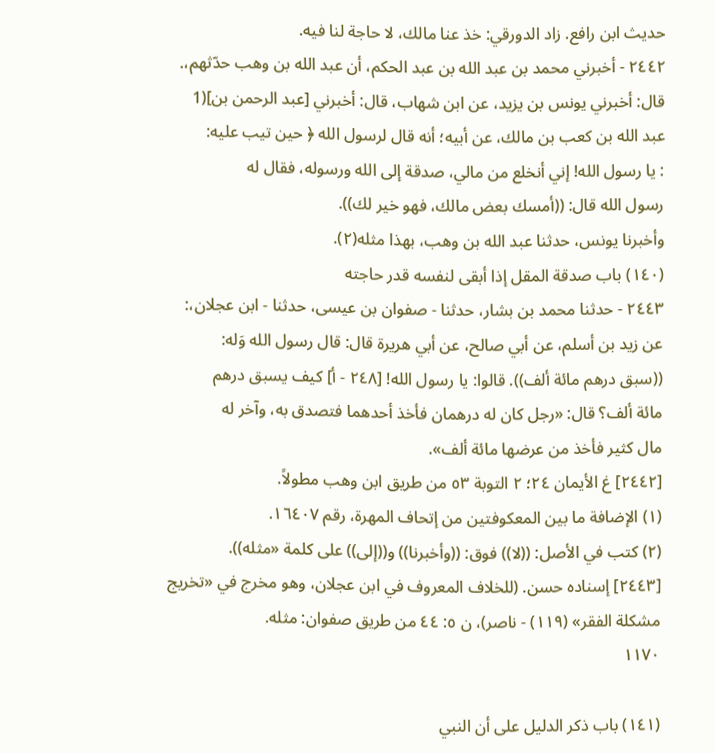حديث ابن رافع. زاد الدورقي: خذ عنا مالك، لا حاجة لنا فيه.
٢٤٤٢ - أخبرني محمد بن عبد الله بن عبد الحكم، أن عبد الله بن وهب حدّثهم،.
قال: أخبرني يونس بن يزيد، عن ابن شهاب، قال: أخبرني [عبد الرحمن بن](1
عبد الله بن كعب بن مالك، عن أبيه؛ أنه قال لرسول الله ﴿ حين تيب عليه:
: يا رسول الله! إني أنخلع من مالي، صدقة إلى الله ورسوله، فقال له
رسول الله قال: ((أمسك بعض مالك، فهو خير لك)).
وأخبرنا يونس، حدثنا عبد الله بن وهب، بهذا مثله(٢).
(١٤٠) باب صدقة المقل إذا أبقى لنفسه قدر حاجته
٢٤٤٣ - حدثنا محمد بن بشار، حدثنا - صفوان بن عيسى، حدثنا - ابن عجلان،:
عن زيد بن أسلم، عن أبي صالح، عن أبي هريرة قال: قال رسول الله وَله:
((سبق درهم مائة ألف)). قالوا: يا رسول الله! [٢٤٨ - أ] كيف يسبق درهم
مائة ألف؟ قال: «رجل كان له درهمان فأخذ أحدهما فتصدق به، وآخر له
مال كثير فأخذ من عرضها مائة ألف».
[٢٤٤٢] غ الأيمان ٢٤؛ ٢ التوبة ٥٣ من طريق ابن وهب مطولاً.
(١) الإضافة ما بين المعكوفتين من إتحاف المهرة، رقم ١٦٤٠٧.
(٢) كتب في الأصل: ((لا)) فوق: ((وأخبرنا)) و((إلى)) على كلمة «مثله)).
[٢٤٤٣] إسناده حسن. (للخلاف المعروف في ابن عجلان، وهو مخرج في «تخريج
مشكلة الفقر» (١١٩) - ناصر)، ن ٥: ٤٤ من طريق صفوان: مثله.
١١٧٠

(١٤١) باب ذكر الدليل على أن النبي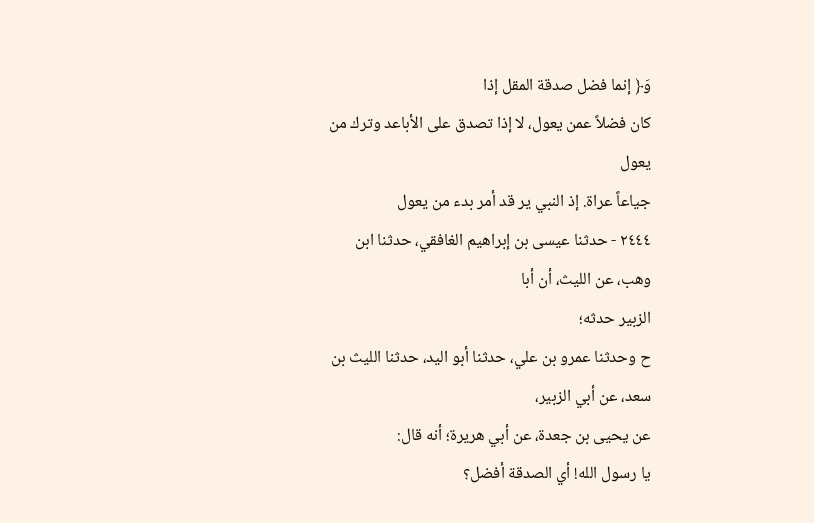وَ﴿ إنما فضل صدقة المقل إذا
كان فضلاً عمن يعول، لا إذا تصدق على الأباعد وترك من يعول
جياعاً عراة. إذ النبي ير قد أمر بدء من يعول
٢٤٤٤ - حدثنا عيسى بن إبراهيم الغافقي، حدثنا ابن وهب، عن الليث، أن أبا
الزبير حدثه؛
ح وحدثنا عمرو بن علي، حدثنا أبو اليد، حدثنا الليث بن سعد، عن أبي الزبير،
عن يحيى بن جعدة، عن أبي هريرة؛ أنه قال:
يا رسول الله! أي الصدقة أفضل؟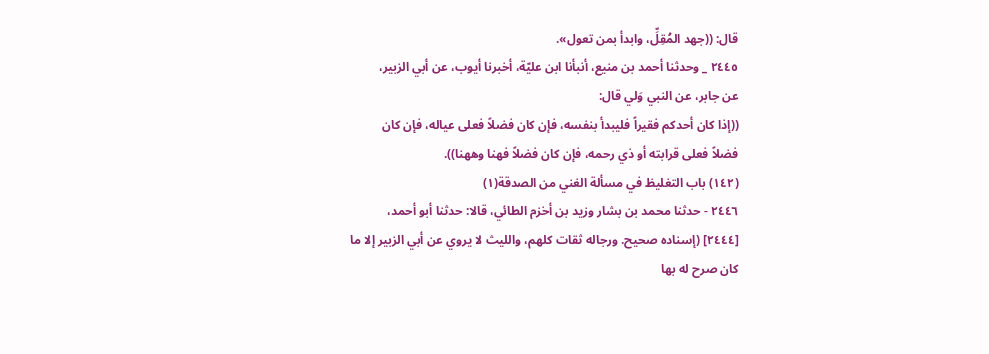قال: ((جهد المُقِلِّ، وابدأ بمن تعول».
٢٤٤٥ _ وحدثنا أحمد بن منيع، أنبأنا ابن عليّة، أخبرنا أيوب، عن أبي الزبير،
عن جابر، عن النبي وَلي قال:
((إذا كان أحدكم فقيراً فليبدأ بنفسه، فإن كان فضلاً فعلى عياله، فإن كان
فضلاً فعلى قرابته أو ذي رحمه، فإن كان فضلاً فهنا وههنا)).
(١٤٢) باب التغليظ في مسألة الغني من الصدقة(١)
٢٤٤٦ - حدثنا محمد بن بشار وزيد بن أخزم الطائي، قالا: حدثنا أبو أحمد،
[٢٤٤٤] (إسناده صحيح. ورجاله ثقات كلهم، والليث لا يروي عن أبي الزبير إلا ما
كان صرح له بها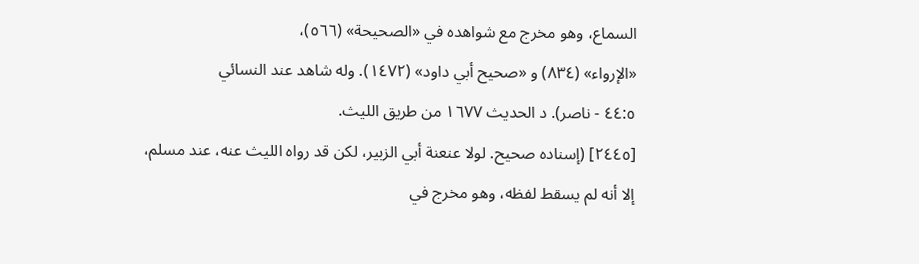السماع، وهو مخرج مع شواهده في «الصحيحة» (٥٦٦)،
«الإرواء» (٨٣٤) و «صحيح أبي داود» (١٤٧٢). وله شاهد عند النسائي
٤٤:٥ - ناصر). د الحديث ١٦٧٧ من طريق الليث.
[٢٤٤٥] (إسناده صحيح. لولا عنعنة أبي الزبير، لكن قد رواه الليث عنه، عند مسلم،
إلا أنه لم يسقط لفظه، وهو مخرج في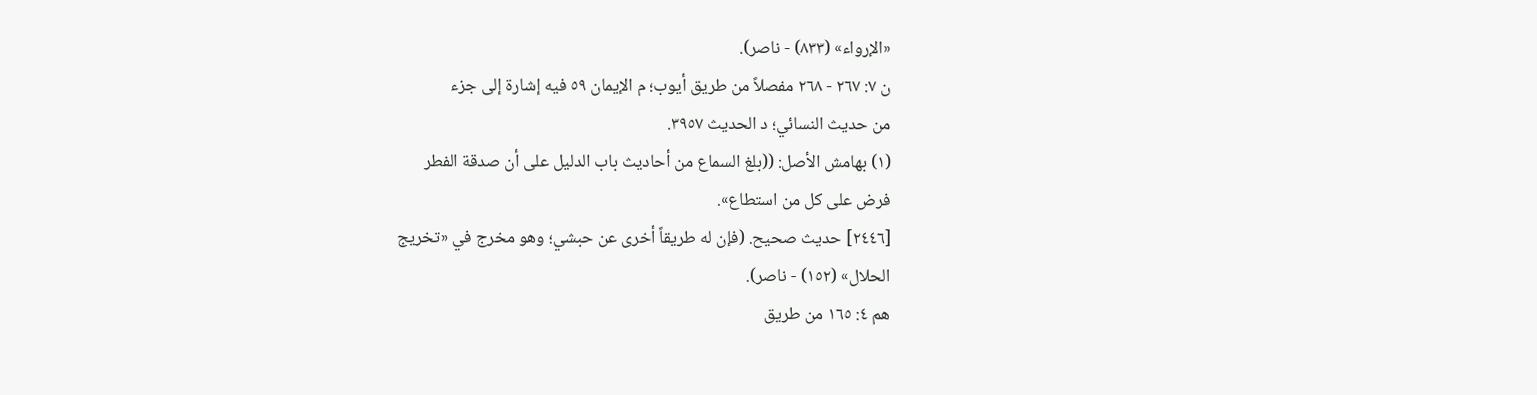«الإرواء» (٨٣٣) - ناصر).
ن ٧: ٢٦٧ - ٢٦٨ مفصلاً من طريق أيوب؛ م الإيمان ٥٩ فيه إشارة إلى جزء
من حديث النسائي؛ د الحديث ٣٩٥٧.
(١) بهامش الأصل: ((بلغ السماع من أحاديث باب الدليل على أن صدقة الفطر
فرض على كل من استطاع».
[٢٤٤٦] حديث صحيح. (فإن له طريقاً أخرى عن حبشي؛ وهو مخرج في «تخريج
الحلال» (١٥٢) - ناصر).
هم ٤: ١٦٥ من طريق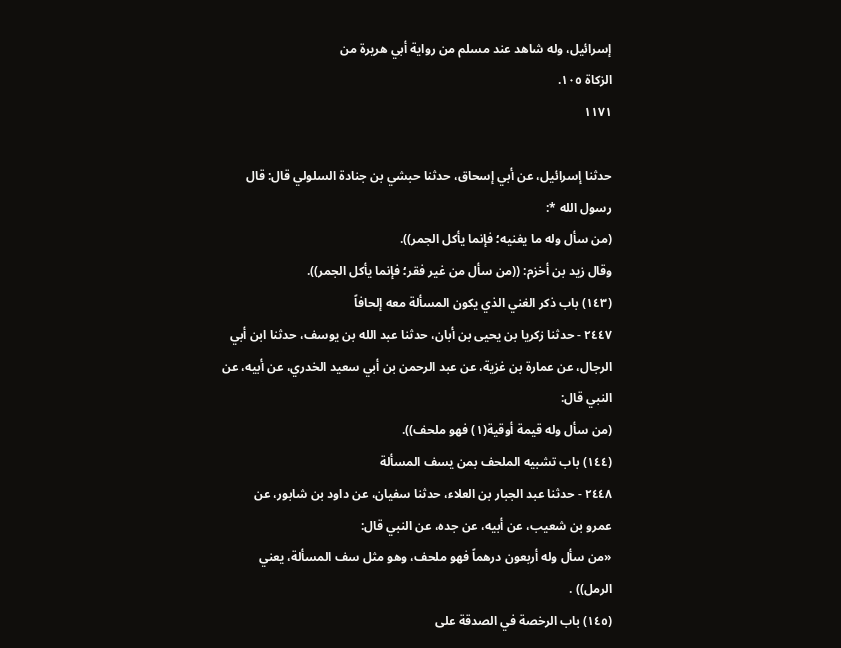إسرائيل، وله شاهد عند مسلم من رواية أبي هريرة من
الزكاة ١٠٥.
١١٧١

حدثنا إسرائيل، عن أبي إسحاق، حدثنا حبشي بن جنادة السلولي قال: قال
رسول الله *:
(من سأل وله ما يغنيه؛ فإنما يأكل الجمر)).
وقال زيد بن أخزم: ((من سأل من غير فقر؛ فإنما يأكل الجمر)).
(١٤٣) باب ذكر الغني الذي يكون المسألة معه إلحافاً
٢٤٤٧ - حدثنا زكريا بن يحيى بن أبان، حدثنا عبد الله بن يوسف، حدثنا ابن أبي
الرجال، عن عمارة بن غزية، عن عبد الرحمن بن أبي سعيد الخدري، عن أبيه، عن
النبي قال:
(من سأل وله قيمة أوقية(١) فهو ملحف)).
(١٤٤) باب تشبيه الملحف بمن يسف المسألة
٢٤٤٨ - حدثنا عبد الجبار بن العلاء، حدثنا سفيان، عن داود بن شابور، عن
عمرو بن شعيب، عن أبيه، عن جده، عن النبي قال:
«من سأل وله أربعون درهماً فهو ملحف، وهو مثل سف المسألة، يعني
الرمل)) .
(١٤٥) باب الرخصة في الصدقة على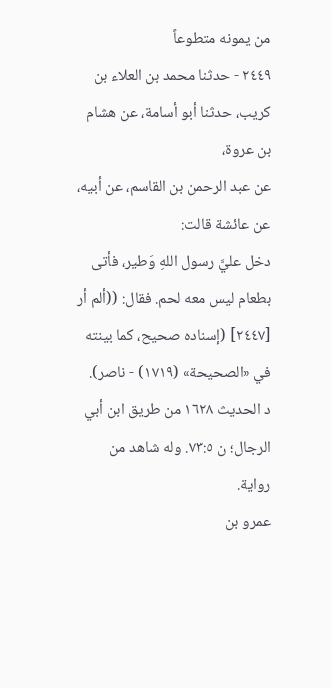من يمونه متطوعاً
٢٤٤٩ - حدثنا محمد بن العلاء بن كريب، حدثنا أبو أسامة، عن هشام بن عروة،
عن عبد الرحمن بن القاسم، عن أبيه، عن عائشة قالت:
دخل عليَّ رسول اللهِ وَطير، فأتى بطعام ليس معه لحم. فقال: ((ألم أر
[٢٤٤٧] (إسناده صحيح، كما بينته في «الصحيحة» (١٧١٩) - ناصر).
د الحديث ١٦٢٨ من طريق ابن أبي الرجال؛ ن ٧٣:٥. وله شاهد من رواية.
عمرو بن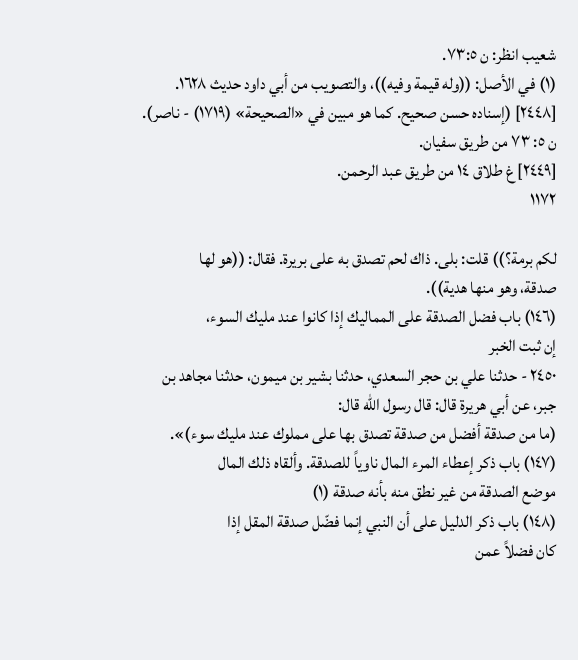شعيب انظر: ن ٧٣:٥.
(١) في الأصل: ((وله قيمة وفيه))، والتصويب من أبي داود حديث ١٦٢٨.
[٢٤٤٨] (إسناده حسن صحيح. كما هو مبين في «الصحيحة» (١٧١٩) - ناصر).
ن ٥: ٧٣ من طريق سفيان.
[٢٤٤٩] غ طلاق ١٤ من طريق عبد الرحمن.
١١٧٢

لكم برمة؟)) قلت: بلى. ذاك لحم تصدق به على بريرة. فقال: ((هو لها
صدقة، وهو منها هدية)).
(١٤٦) باب فضل الصدقة على المماليك إذا كانوا عند مليك السوء،
إن ثبت الخبر
٢٤٥٠ - حدثنا علي بن حجر السعدي، حدثنا بشير بن ميمون، حدثنا مجاهد بن
جبر، عن أبي هريرة قال: قال رسول الله قال:
(ما من صدقة أفضل من صدقة تصدق بها على مملوك عند مليك سوء)».
(١٤٧) باب ذكر إعطاء المرء المال ناوياً للصدقة. وألقاه ذلك المال
موضع الصدقة من غير نطق منه بأنه صدقة (١)
(١٤٨) باب ذكر الدليل على أن النبي إنما فضّل صدقة المقل إذا
كان فضلاً عمن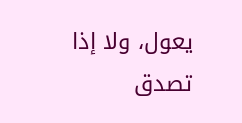يعول، ولا إذا تصدق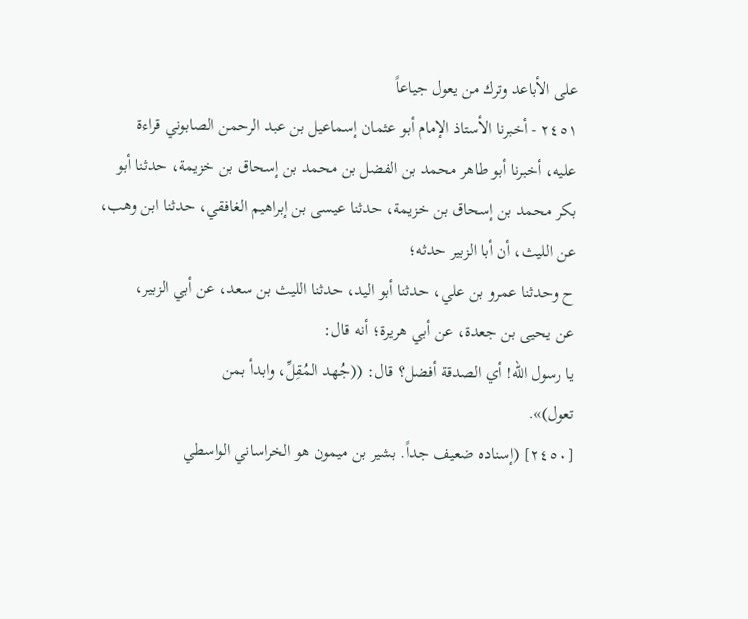على الأباعد وترك من يعول جياعاً
٢٤٥١ - أخبرنا الأستاذ الإمام أبو عثمان إسماعيل بن عبد الرحمن الصابوني قراءة
عليه، أخبرنا أبو طاهر محمد بن الفضل بن محمد بن إسحاق بن خزيمة، حدثنا أبو
بكر محمد بن إسحاق بن خزيمة، حدثنا عيسى بن إبراهيم الغافقي، حدثنا ابن وهب،
عن اللیث، أن أبا الزبير حدثه؛
ح وحدثنا عمرو بن علي، حدثنا أبو اليد، حدثنا الليث بن سعد، عن أبي الزبير،
عن يحيى بن جعدة، عن أبي هريرة؛ أنه قال:
يا رسول الله! أي الصدقة أفضل؟ قال: ((جُهد المُقِلِّ، وابدأ بمن
تعول)».
[٢٤٥٠] (إسناده ضعيف جداً. بشير بن ميمون هو الخراساني الواسطي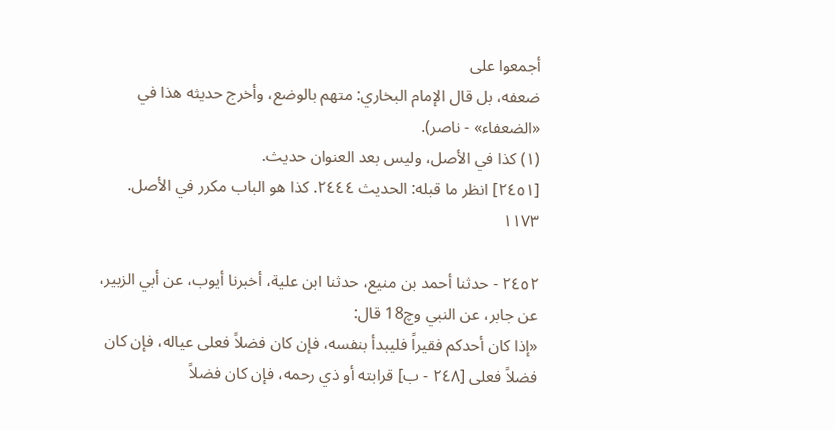أجمعوا على
ضعفه، بل قال الإمام البخاري: متهم بالوضع، وأخرج حديثه هذا في
«الضعفاء» - ناصر).
(١) كذا في الأصل، وليس بعد العنوان حديث.
[٢٤٥١] انظر ما قبله: الحديث ٢٤٤٤. كذا هو الباب مكرر في الأصل.
١١٧٣

٢٤٥٢ - حدثنا أحمد بن منيع، حدثنا ابن علية، أخبرنا أيوب، عن أبي الزبير،
عن جابر، عن النبي وچ18 قال:
«إذا كان أحدكم فقيراً فليبدأ بنفسه، فإن كان فضلاً فعلی عیاله، فإن كان
فضلاً فعلى [٢٤٨ - ب] قرابته أو ذي رحمه، فإن كان فضلاً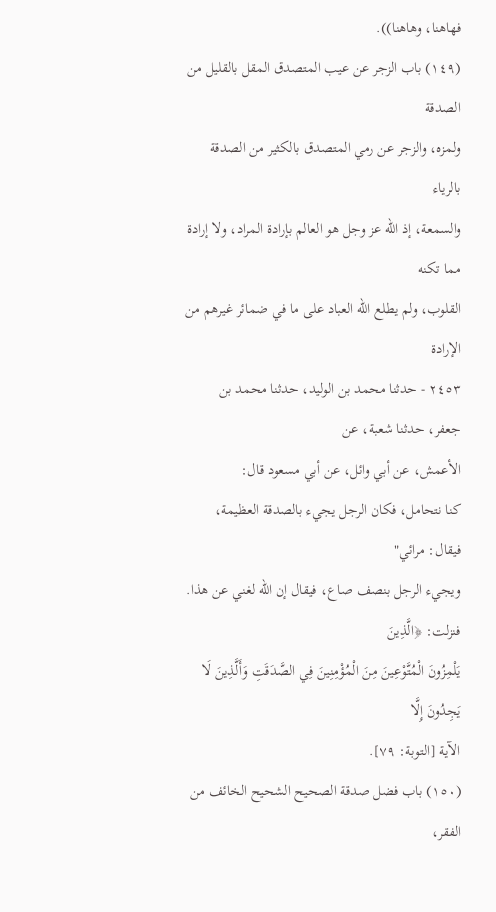فهاهنا، وهاهنا)).
(١٤٩) باب الزجر عن عيب المتصدق المقل بالقليل من الصدقة
ولمزه، والزجر عن رمي المتصدق بالكثير من الصدقة بالرياء
والسمعة، إذ الله عز وجل هو العالم بإرادة المراد، ولا إرادة مما تكنه
القلوب، ولم يطلع الله العباد على ما في ضمائر غيرهم من الإرادة
٢٤٥٣ - حدثنا محمد بن الوليد، حدثنا محمد بن جعفر، حدثنا شعبة، عن
الأعمش، عن أبي وائل، عن أبي مسعود قال:
كنا نتحامل، فكان الرجل يجيء بالصدقة العظيمة، فيقال: مرائي"
ويجيء الرجل بنصف صاع، فيقال إن الله لغني عن هذا. فنزلت: ﴿الَّذِينَ
يَلْمِزُونَ الْمُتَّوْعِينَ مِنَ الْمُؤْمِنِينَ فِي الصَّدَقَتِ وَأَلَّذِينَ لَا يَجِدُونَ إِلَّا
الآية [التوبة: ٧٩].
(١٥٠) باب فضل صدقة الصحيح الشحيح الخائف من الفقر،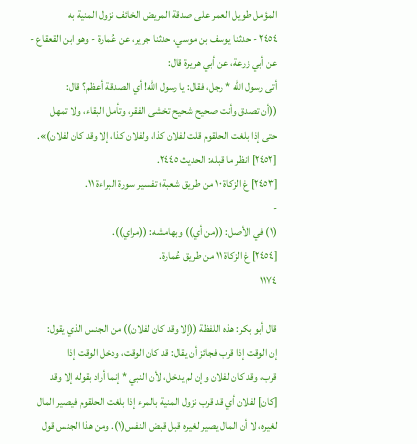المؤمل طويل العمر على صدقة المریض الخائف نزول المنية به
٢٤٥٤ - حدثنا يوسف بن موسي، حدثنا جرير، عن عُمارة - وهو ابن القعقاع -
عن أبي زرعة، عن أبي هريرة قال:
أتى رسول الله * رجل، فقال: يا رسول الله! أي الصدقة أعظم؟ قال:
((أن تصدق وأنت صحيح شحيح تخشى الفقر، وتأمل البقاء، ولا تمهل
حتى إذا بلغت الحلقوم قلت لفلان كذا، ولفلان كذا، إلا وقد كان لفلان)».
[٢٤٥٢] انظر ما قبله: الحديث ٢٤٤٥.
[٢٤٥٣] غ الزكاة ١٠ من طريق شعبة؛ تفسير سورة البراءة ١١.
-
(١) في الأصل: ((من أي)) وبهامشه: ((مراي)).
[٢٤٥٤] غ الزكاة ١١ من طريق عُمارة.
١١٧٤

قال أبو بكر: هذه اللفظة ((إلا وقد كان لفلان)) من الجنس الذي يقول:
إن الوقت إذا قرب فجائز أن يقال: قد كان الوقت، ودخل الوقت إذا
قرب، وقد كان لفلان وإن لم يدخل، لأن النبي * إنما أراد بقوله إلا وقد
[كان] لفلان أي قد قرب نزول المنية بالمرء إذا بلغت الحلقوم فيصير المال
لغيره، لا أن المال يصير لغيره قبل قبض النفس(١). ومن هذا الجنس قول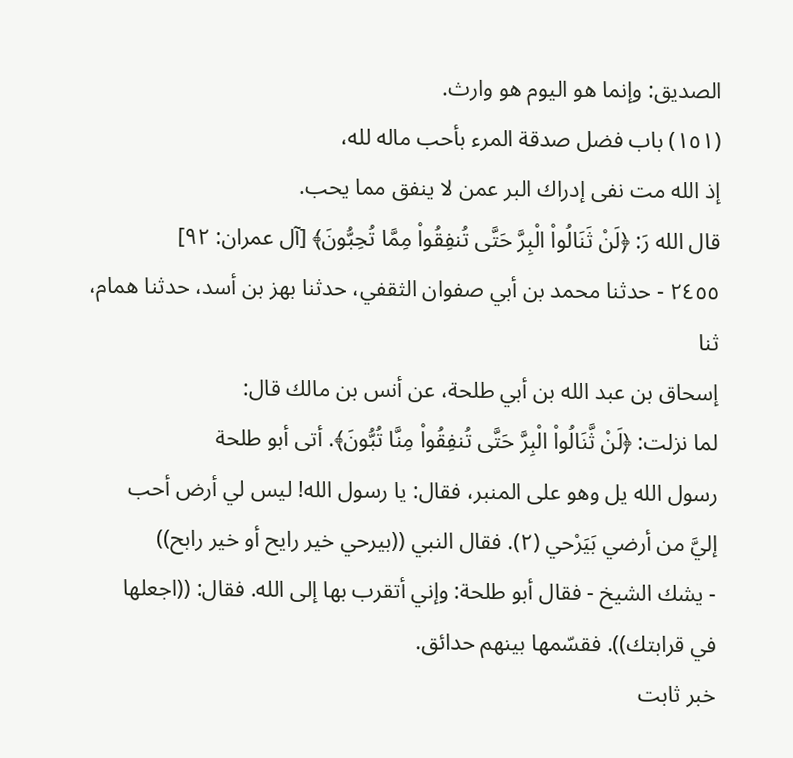الصديق: وإنما هو اليوم هو وارث.
(١٥١) باب فضل صدقة المرء بأحب ماله لله،
إذ الله مت نفى إدراك البر عمن لا ينفق مما يحب.
قال الله رَ: ﴿لَنْ ثَنَالُواْ الْبِرَّ حَتَّى تُنفِقُواْ مِمَّا تُحِبُّونَ﴾ [آل عمران: ٩٢]
٢٤٥٥ - حدثنا محمد بن أبي صفوان الثقفي، حدثنا بهز بن أسد، حدثنا همام، ثنا
إسحاق بن عبد الله بن أبي طلحة، عن أنس بن مالك قال:
لما نزلت: ﴿لَنْ ثَّنَالُواْ الْبِرَّ حَتَّى تُنفِقُواْ مِنَّا تُبُّونَ﴾. أتى أبو طلحة
رسول الله يل وهو على المنبر، فقال: يا رسول الله! ليس لي أرض أحب
إليَّ من أرضي بَيَرْحي (٢). فقال النبي ((بيرحي خير رايح أو خير رابح))
- يشك الشيخ - فقال أبو طلحة: وإني أتقرب بها إلى الله. فقال: ((اجعلها
في قرابتك)). فقسّمها بينهم حدائق.
خبر ثابت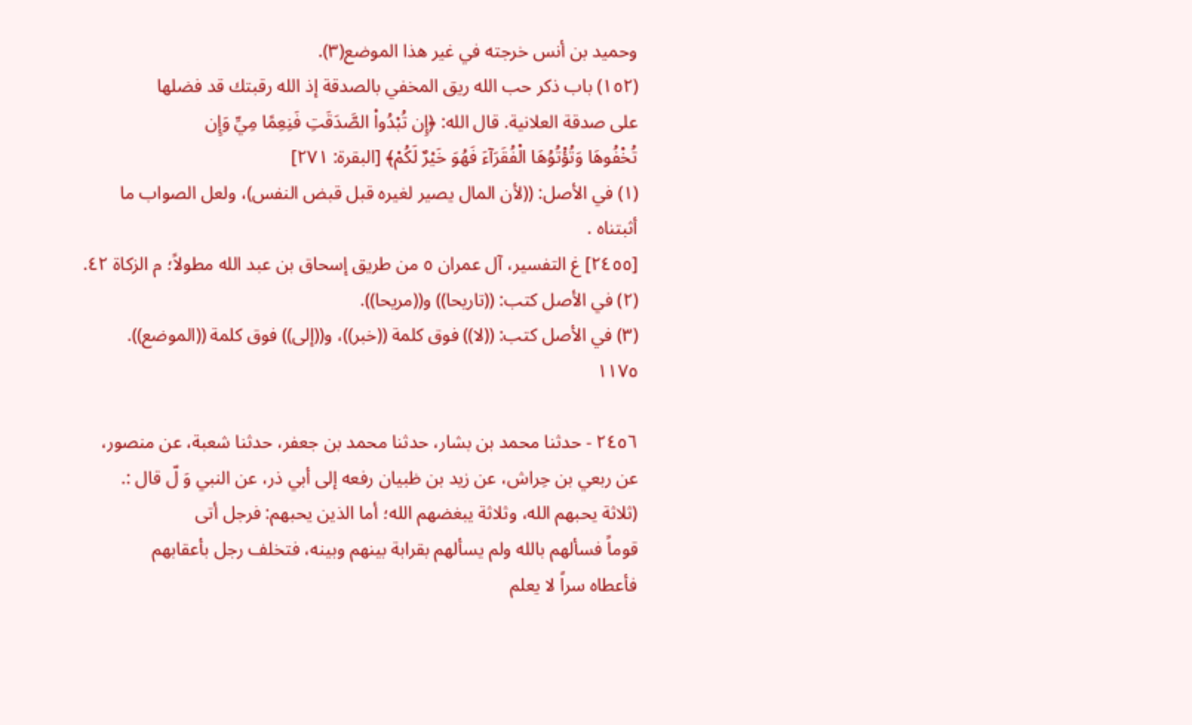وحميد بن أنس خرجته في غير هذا الموضع(٣).
(١٥٢) باب ذكر حب الله ريق المخفي بالصدقة إذ الله رقبتك قد فضلها
على صدقة العلانية. قال الله: ﴿إِن تُبْدُواْ الصَّدَقَتِ فَنِعِمًا مِيِّ وَإِن
تُخْفُوهَا وَتُؤْتُوُهَا الْفُقَرَآءَ فَهُوَ خَيْرٌ لَكُمْ﴾ [البقرة: ٢٧١]
(١) في الأصل: ((لأن المال يصير لغيره قبل قبض النفس)، ولعل الصواب ما
أثبتناه .
[٢٤٥٥] غ التفسير، آل عمران ٥ من طريق إسحاق بن عبد الله مطولاً؛ م الزكاة ٤٢.
(٢) في الأصل كتب: ((تاريحا)) و((مريحا)).
(٣) في الأصل كتب: ((لا)) فوق كلمة ((خبر))، و((إلى)) فوق كلمة ((الموضع)).
١١٧٥

٢٤٥٦ - حدثنا محمد بن بشار، حدثنا محمد بن جعفر، حدثنا شعبة، عن منصور،
عن ربعي بن حِراش، عن زيد بن ظبيان رفعه إلى أبي ذر، عن النبي وَ لّ قال :.
(ثلاثة يحبهم الله، وثلاثة يبغضهم الله؛ أما الذين يحبهم: فرجل أتى
قوماً فسألهم بالله ولم يسألهم بقرابة بينهم وبينه، فتخلف رجل بأعقابهم
فأعطاه سراً لا يعلم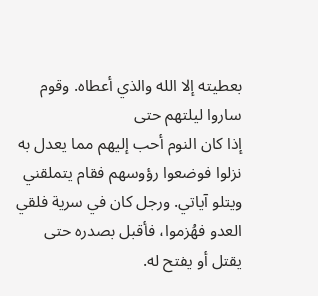بعطيته إلا الله والذي أعطاه. وقوم ساروا ليلتهم حتى
إذا كان النوم أحب إليهم مما يعدل به نزلوا فوضعوا رؤوسهم فقام يتملقني
ويتلو آیاتي. ورجل كان في سرية فلقي العدو فهُزموا، فأقبل بصدره حتى
يقتل أو يفتح له.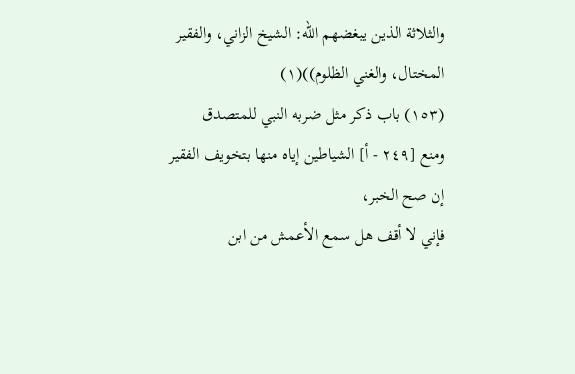والثلاثة الذين يبغضهم الله: الشيخ الزاني، والفقير
المختال، والغني الظلوم))(١)
(١٥٣) باب ذكر مثل ضربه النبي للمتصدق
ومنع [٢٤٩ - أ] الشياطين إياه منها بتخويف الفقير إن صح الخبر،
فإني لا أقف هل سمع الأعمش من ابن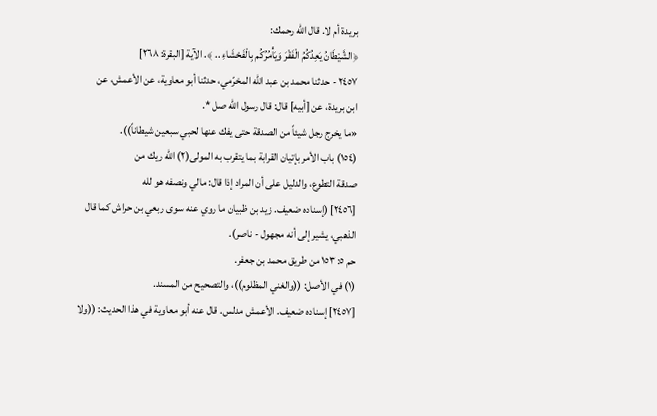بريدة أم لا. قال الله رحمك:
﴿الشَّيْطَانُ يَعِدُكُمُ الْفَقْرَ وَيَأْمُرُكُم بِالْفَحْشَاءِ .. ﴾. الآية [البقرة: ٢٦٨]
٢٤٥٧ - حدثنا محمد بن عبد الله المخرّمي، حدثنا أبو معاوية، عن الأعمش، عن
ابن بريدة، عن [أبيه] قال: قال رسول الله صل *.
«ما يخرج رجل شيئاً من الصدقة حتى يفك عنها لحبي سبعين شيطاناً)).
(١٥٤) باب الأمر بإتيان القرابة بما يتقرب به المولى(٢) الله ريك من
صدقة التطوع، والدليل على أن المراد إذا قال: مالي ونصفه هو لله
[٢٤٥٦] (إسناده ضعيف. زید بن ظبیان ما روي عنه سوی ربعي بن حراش كما قال
الذهبي، يشير إلى أنه مجهول - ناصر).
حم ٥: ١٥٣ من طريق محمد بن جعفر.
(١) في الأصل: ((والغني المظلوم))، والتصحيح من المسند.
[٢٤٥٧] إسناده ضعيف. الأعمش مدلس. قال عنه أبو معاوية في هذا الحديث: ((ولا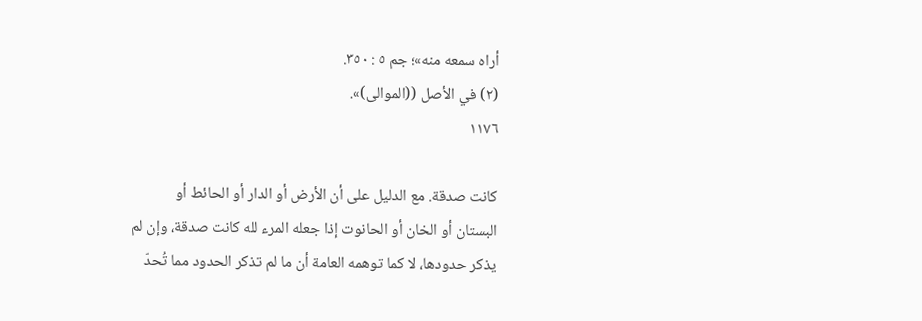أراه سمعه منه»؛ جم ٥ : ٣٥٠.
(٢) في الأصل ((الموالى)».
١١٧٦

كانت صدقة. مع الدليل على أن الأرض أو الدار أو الحائط أو
البستان أو الخان أو الحانوت إذا جعله المرء لله كانت صدقة، وإن لم
يذكر حدودها، لا كما توهمه العامة أن ما لم تذكر الحدود مما تُحدّ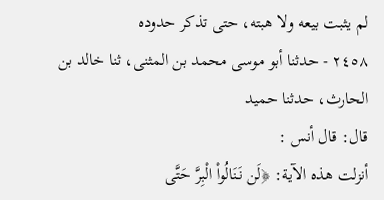لم يثبت بيعه ولا هبته، حتى تذکر حدوده
٢٤٥٨ - حدثنا أبو موسى محمد بن المثنى، ثنا خالد بن الحارث، حدثنا حميد
قال: قال أنس :
أنزلت هذه الآية: ﴿لَن نَنَالُواْ الْبِرَّ حَتَّى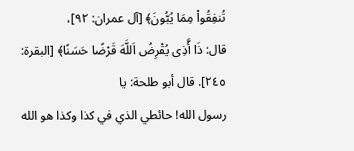تُنفِقُواْ مِمَا يُبُّونَ﴾ [آل عمران: ٩٢]،
قال: ذَا أَّذِى يُقْرِضُ اَللَّهَ قَرْضًا حَسَنًا﴾ [البقرة: ٢٤٥]. قال أبو طلحة: يا
رسول الله! حائطي الذي في كذا وكذا هو الله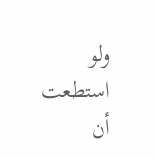ولو استطعت أن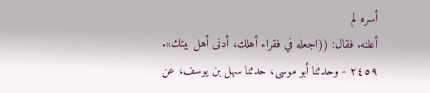أسره لم
أعلنه. فقال: ((اجعله في فقراء أهلك، أدنى أهل بيتك».
٢٤٥٩ - وحدثنا أبو موسى، حدثنا سهل بن يوسف، عن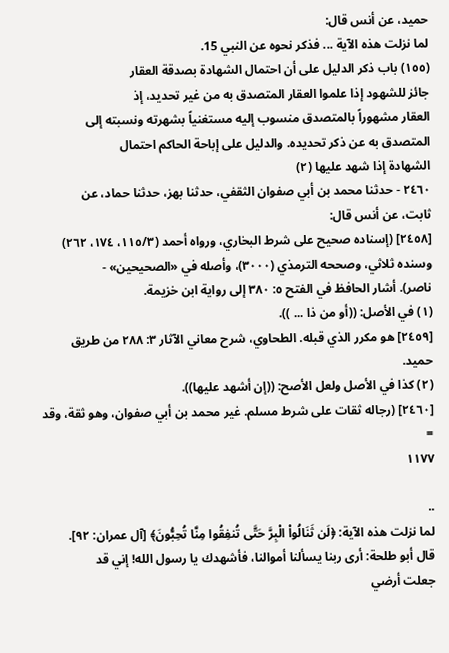حميد، عن أنس قال:
لما نزلت هذه الآية ... فذكر نحوه عن النبي 15.
(١٥٥) باب ذكر الدليل على أن احتمال الشهادة بصدقة العقار
جائز للشهود إذا علموا العقار المتصدق به من غير تحديد، إذ
العقار مشهوراً بالمتصدق منسوب إليه مستغنياً بشهرته ونسبته إلى
المتصدق به عن ذكر تحديده. والدليل على إباحة الحاكم احتمال
الشهادة إذا شهد عليها (٢)
٢٤٦٠ - حدثنا محمد بن أبي صفوان الثقفي، حدثنا بهز، حدثنا حماد، عن
ثابت، عن أنس قال:
[٢٤٥٨] (إسناده صحيح على شرط البخاري، ورواه أحمد (١١٥/٣، ١٧٤، ٢٦٢)
وسنده ثلاثي، وصححه الترمذي (٣٠٠٠)، وأصله في «الصحيحين» -
ناصر). أشار الحافظ في الفتح ٥: ٣٨٠ إلى رواية ابن خزيمة.
(١) في الأصل: ((أو من ذا ... )).
[٢٤٥٩] هو مكرر الذي قبله. الطحاوي، شرح معاني الآثار ٣: ٢٨٨ من طريق حميد.
(٢) كذا في الأصل ولعل الأصح: ((إن أشهد عليها)).
[٢٤٦٠] (رجاله ثقات على شرط مسلم. غير محمد بن أبي صفوان، وهو ثقة، وقد =
١١٧٧

..
لما نزلت هذه الآية: ﴿لَن ثَنَالُواْ الْبِرَّ حَتَّى تُنفِقُوا مِنَّا تُحِبُّونَ﴾ [آل عمران: ٩٢].
قال أبو طلحة: أرى ربنا يسألنا أموالنا، فأشهدك يا رسول الله! إني قد
جعلت أرضي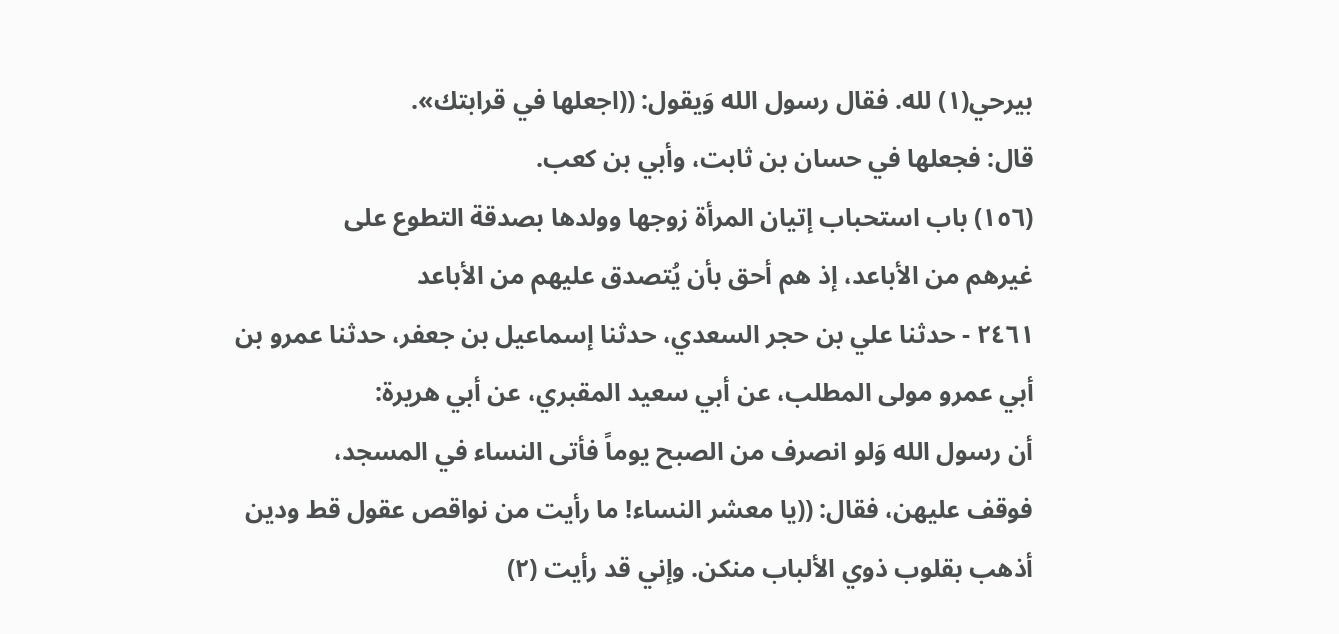بيرحي(١) لله. فقال رسول الله وَيقول: ((اجعلها في قرابتك».
قال: فجعلها في حسان بن ثابت، وأبي بن كعب.
(١٥٦) باب استحباب إتيان المرأة زوجها وولدها بصدقة التطوع على
غيرهم من الأباعد، إذ هم أحق بأن يُتصدق عليهم من الأباعد
٢٤٦١ - حدثنا علي بن حجر السعدي، حدثنا إسماعيل بن جعفر، حدثنا عمرو بن
أبي عمرو مولى المطلب، عن أبي سعيد المقبري، عن أبي هريرة:
أن رسول الله وَلو انصرف من الصبح يوماً فأتى النساء في المسجد،
فوقف عليهن، فقال: ((يا معشر النساء! ما رأيت من نواقص عقول قط ودين
أذهب بقلوب ذوي الألباب منكن. وإني قد رأيت (٢)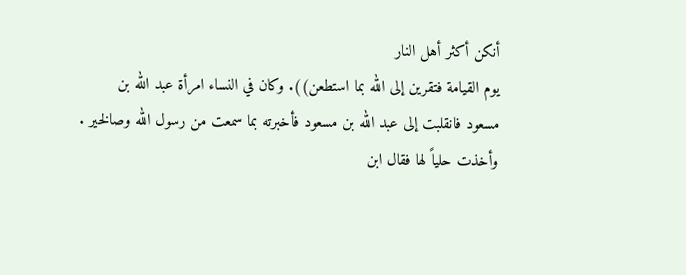أنكن أكثر أهل النار
يوم القيامة فتقرين إلى الله بما استطعن)). وكان في النساء امرأة عبد الله بن
مسعود فانقلبت إلى عبد الله بن مسعود فأخبرته بما سمعت من رسول الله وصالخير .
وأخذت حلياً لها فقال ابن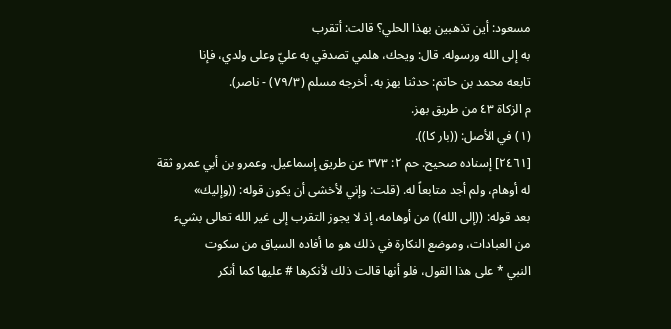مسعود: أين تذهبين بهذا الحلي؟ قالت: أتقرب
به إلى الله ورسوله. قال: ويحك، هلمي تصدقي به عليّ وعلى ولدي، فإنا
تابعه محمد بن حاتم: حدثنا بهز به. أخرجه مسلم (٧٩/٣) - ناصر).
م الزكاة ٤٣ من طريق بهز.
(١) في الأصل: ((بار كا)).
[٢٤٦١] إسناده صحيح. حم ٢: ٣٧٣ عن طريق إسماعيل. وعمرو بن أبي عمرو ثقة
له أوهام، ولم أجد متابعاً له. (قلت: وإني لأخشی أن یکون قوله: ((وإلیك»
بعد قوله: ((إلى الله)) من أوهامه، إذ لا يجوز التقرب إلى غير الله تعالى بشيء
من العبادات، وموضع النكارة في ذلك هو ما أفاده السياق من سكوت
النبي * على هذا القول، فلو أنها قالت ذلك لأنكرها # عليها كما أنكر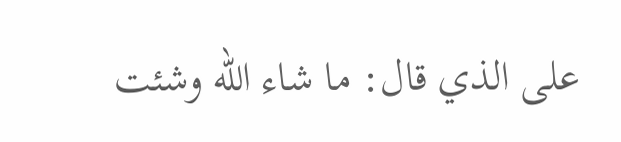على الذي قال: ما شاء الله وشئت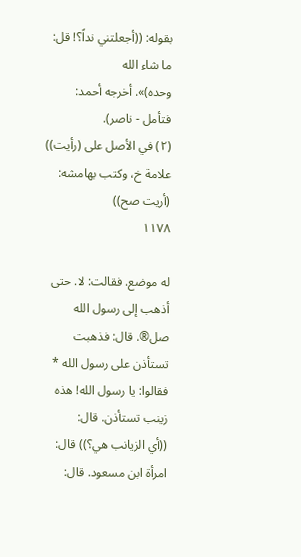بقوله: ((أجعلتني نداً؟! قل: ما شاء الله
وحده)». أخرجه أحمد: فتأمل - ناصر).
(٢) في الأصل على (رأيت)) علامة خ، وكتب بهامشه: (أريت صح))
١١٧٨

له موضع. فقالت: لا. حتى أذهب إلى رسول الله صل®. قال: فذهبت
تستأذن على رسول الله * فقالوا: يا رسول الله! هذه زينب تستأذن. قال:
((أي الزيانب هي؟)) قال: امرأة ابن مسعود. قال: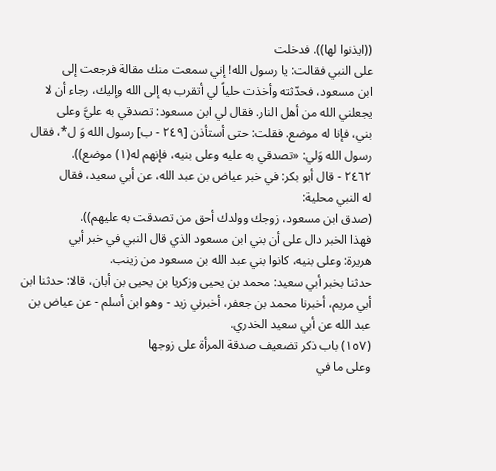((ايذنوا لها)). فدخلت
على النبي فقالت: يا رسول الله! إني سمعت منك مقالة فرجعت إلى
ابن مسعود، فحدّثته وأخذت حلياً لي أتقرب به إلى الله وإليك، رجاء أن لا
يجعلني الله من أهل النار. فقال لي ابن مسعود: تصدقي به عليَّ وعلى
بني، فإنا له موضع. فقلت: حتى أستأذن [٢٤٩ - ب] رسول الله وَ ل*، فقال
رسول الله وَلي: «تصدقي به عليه وعلى بنيه، فإنهم له(١) موضع)).
٢٤٦٢ - قال أبو بكر: في خبر عياض بن عبد الله، عن أبي سعيد، فقال
له النبي محلية:
(صدق ابن مسعود، زوجك وولدك أحق من تصدقت به عليهم)).
فهذا الخبر دال على أن بني ابن مسعود الذي قال النبي في خبر أبي
هريرة: وعلى بنيه، كانوا بني عبد الله بن مسعود من زينب.
حدثنا بخبر أبي سعيد: محمد بن يحيى وزكريا بن يحيى بن أبان، قالا: حدثنا ابن
أبي مريم، أخبرنا محمد بن جعفر، أخبرني زيد - وهو ابن أسلم - عن عياض بن
عبد الله عن أبي سعيد الخدري.
(١٥٧) باب ذكر تضعيف صدقة المرأة على زوجها
وعلى ما في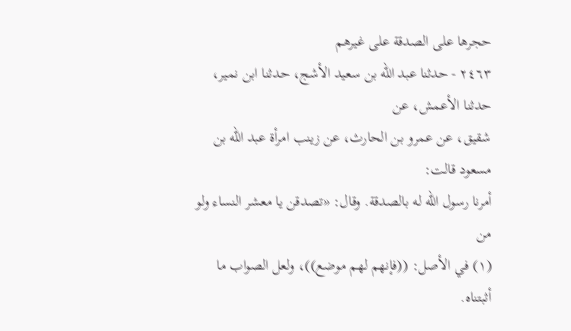حجرها على الصدقة على غيرهم
٢٤٦٣ - حدثنا عبد الله بن سعيد الأشج، حدثنا ابن نمير، حدثنا الأعمش، عن
شقيق، عن عمرو بن الحارث، عن زينب امرأة عبد الله بن مسعود قالت:
أمرنا رسول الله له بالصدقة. وقال: «تصدقن يا معشر النساء ولو من
(١) في الأصل: ((فإنهم لهم موضع))، ولعل الصواب ما أثبتناه.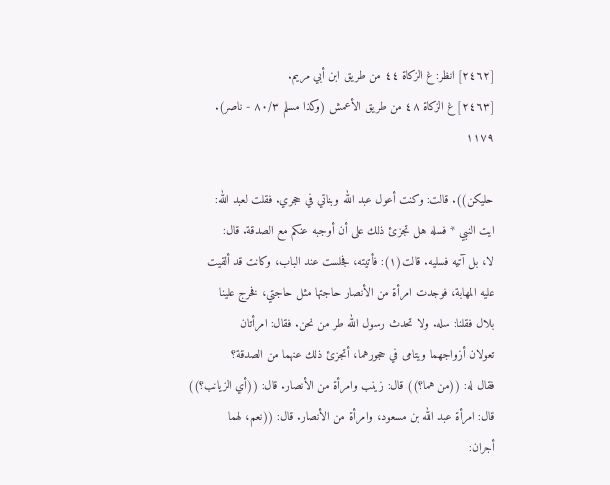[٢٤٦٢] انظر: غ الزكاة ٤٤ من طريق ابن أبي مريم.
[٢٤٦٣] غ الزكاة ٤٨ من طريق الأعمش (وكذا مسلم ٨٠/٣ - ناصر).
١١٧٩

حليكن)). قالت: وكنت أعول عبد الله وبناتي في حجري. فقلت لعبد الله:
ايت النبي * فسله هل تجزئ ذلك على أن أوجبه عنكم مع الصدقة. قال:
لا، بل آتيه فسليه. قالت(١): فأتيته، فجلست عند الباب، وكانت قد ألقيت
عليه المهابة، فوجدت امرأة من الأنصار حاجتها مثل حاجتي، فخرج علينا
بلال فقلنا: سله. ولا تحدث رسول الله طر من نحن. فقال: امرأتان
تعولان أزواجهما ويتامى في حجورهما، أتجزئ ذلك عنهما من الصدقة؟
فقال له: ((من هما؟)) قال: زينب وامرأة من الأنصار. قال: ((أي الزيانب؟))
قال: امرأة عبد الله بن مسعود، وامرأة من الأنصار. قال: ((نعم، لهما
أجران: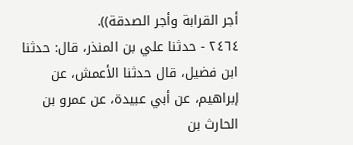أجر القرابة وأجر الصدقة)).
٢٤٦٤ - حدثنا علي بن المنذر، قال: حدثنا ابن فضيل، قال حدثنا الأعمش، عن
إبراهيم، عن أبي عبيدة، عن عمرو بن الحارث بن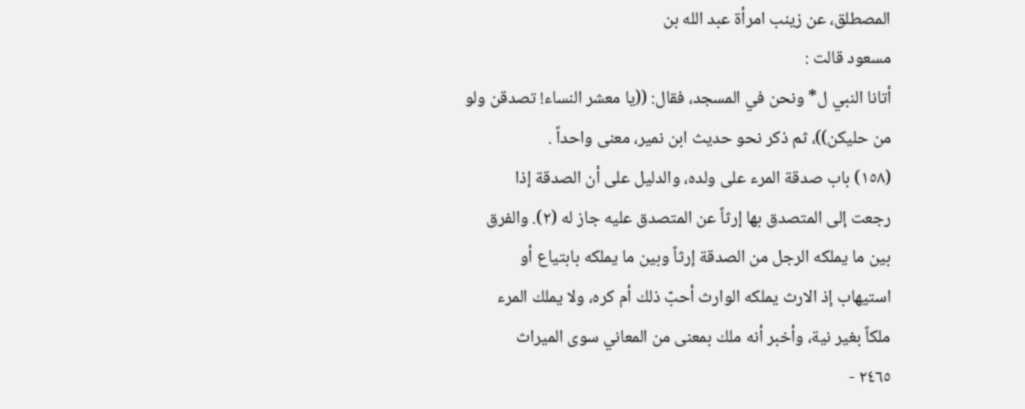المصطلق، عن زينب امرأة عبد الله بن
مسعود قالت :
أتانا النبي ل* ونحن في المسجد، فقال: ((يا معشر النساء! تصدقن ولو
من حلیکن))، ثم ذكر نحو حديث ابن نمير، معنى واحداً .
(١٥٨) باب صدقة المرء على ولده، والدليل على أن الصدقة إذا
رجعت إلى المتصدق بها إرثاً عن المتصدق عليه جاز له (٢). والفرق
بين ما يملكه الرجل من الصدقة إرثاً وبين ما يملكه بابتياع أو
استيهاب إذ الارث يملكه الوارث أحبّ ذلك أم كره، ولا يملك المرء
ملكاً بغير نية، وأخبر أنه ملك بمعنى من المعاني سوى الميراث
٢٤٦٥ -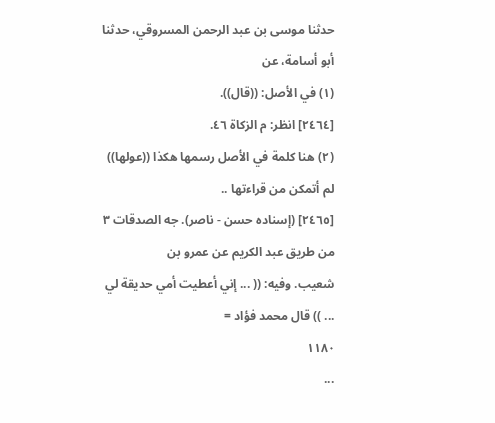حدثنا موسى بن عبد الرحمن المسروقي، حدثنا أبو أسامة، عن
(١) في الأصل: ((قال)).
[٢٤٦٤] انظر: م الزكاة ٤٦.
(٢) هنا كلمة في الأصل رسمها هكذا ((عولها)) لم أتمكن من قراءتها ..
[٢٤٦٥] (إسناده حسن - ناصر). جه الصدقات ٣ من طريق عبد الكريم عن عمرو بن
شعيب. وفيه: (( ... إني أعطيت أمي حديقة لي ... )) قال محمد فؤاد =
١١٨٠
...